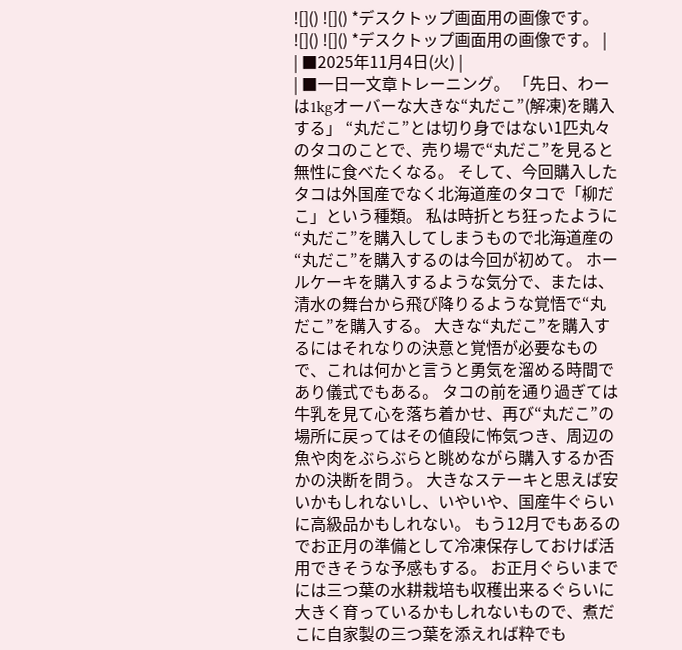![]() ![]() *デスクトップ画面用の画像です。 ![]() ![]() *デスクトップ画面用の画像です。 |
| ■2025年11月4日(火) |
| ■一日一文章トレーニング。 「先日、わーは1kgオーバーな大きな“丸だこ”(解凍)を購入する」 “丸だこ”とは切り身ではない1匹丸々のタコのことで、売り場で“丸だこ”を見ると無性に食べたくなる。 そして、今回購入したタコは外国産でなく北海道産のタコで「柳だこ」という種類。 私は時折とち狂ったように“丸だこ”を購入してしまうもので北海道産の“丸だこ”を購入するのは今回が初めて。 ホールケーキを購入するような気分で、または、清水の舞台から飛び降りるような覚悟で“丸だこ”を購入する。 大きな“丸だこ”を購入するにはそれなりの決意と覚悟が必要なもので、これは何かと言うと勇気を溜める時間であり儀式でもある。 タコの前を通り過ぎては牛乳を見て心を落ち着かせ、再び“丸だこ”の場所に戻ってはその値段に怖気つき、周辺の魚や肉をぶらぶらと眺めながら購入するか否かの決断を問う。 大きなステーキと思えば安いかもしれないし、いやいや、国産牛ぐらいに高級品かもしれない。 もう12月でもあるのでお正月の準備として冷凍保存しておけば活用できそうな予感もする。 お正月ぐらいまでには三つ葉の水耕栽培も収穫出来るぐらいに大きく育っているかもしれないもので、煮だこに自家製の三つ葉を添えれば粋でも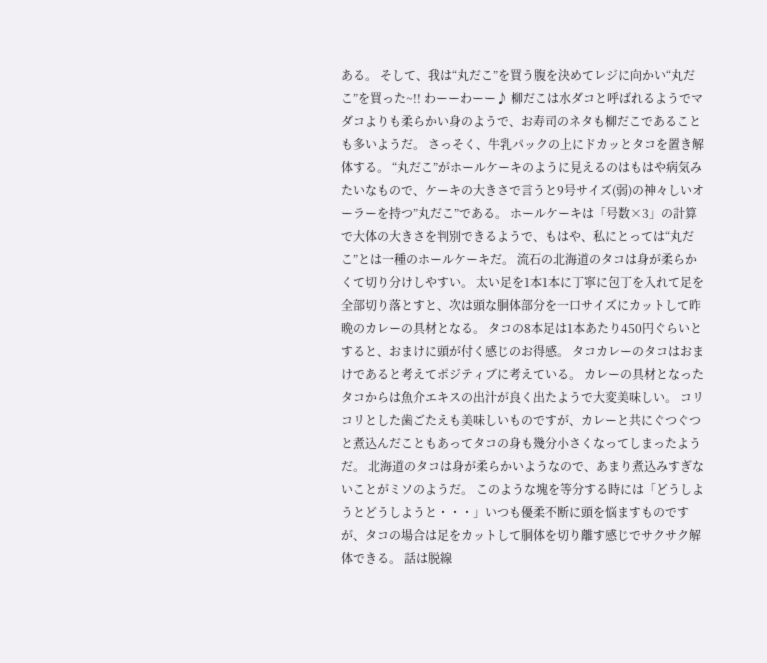ある。 そして、我は“丸だこ”を買う腹を決めてレジに向かい“丸だこ”を買った~!! わーーわーー♪ 柳だこは水ダコと呼ばれるようでマダコよりも柔らかい身のようで、お寿司のネタも柳だこであることも多いようだ。 さっそく、牛乳パックの上にドカッとタコを置き解体する。 “丸だこ”がホールケーキのように見えるのはもはや病気みたいなもので、ケーキの大きさで言うと9号サイズ(弱)の神々しいオーラーを持つ”丸だこ”である。 ホールケーキは「号数×3」の計算で大体の大きさを判別できるようで、もはや、私にとっては“丸だこ”とは一種のホールケーキだ。 流石の北海道のタコは身が柔らかくて切り分けしやすい。 太い足を1本1本に丁寧に包丁を入れて足を全部切り落とすと、次は頭な胴体部分を一口サイズにカットして昨晩のカレーの具材となる。 タコの8本足は1本あたり450円ぐらいとすると、おまけに頭が付く感じのお得感。 タコカレーのタコはおまけであると考えてポジティブに考えている。 カレーの具材となったタコからは魚介エキスの出汁が良く出たようで大変美味しい。 コリコリとした歯ごたえも美味しいものですが、カレーと共にぐつぐつと煮込んだこともあってタコの身も幾分小さくなってしまったようだ。 北海道のタコは身が柔らかいようなので、あまり煮込みすぎないことがミソのようだ。 このような塊を等分する時には「どうしようとどうしようと・・・」いつも優柔不断に頭を悩ますものですが、タコの場合は足をカットして胴体を切り離す感じでサクサク解体できる。 話は脱線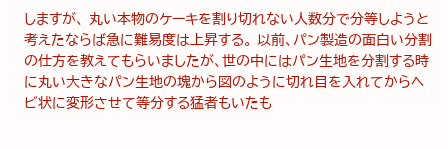しますが、 丸い本物のケーキを割り切れない人数分で分等しようと考えたならば急に難易度は上昇する。 以前、パン製造の面白い分割の仕方を教えてもらいましたが、世の中にはパン生地を分割する時に丸い大きなパン生地の塊から図のように切れ目を入れてからヘビ状に変形させて等分する猛者もいたも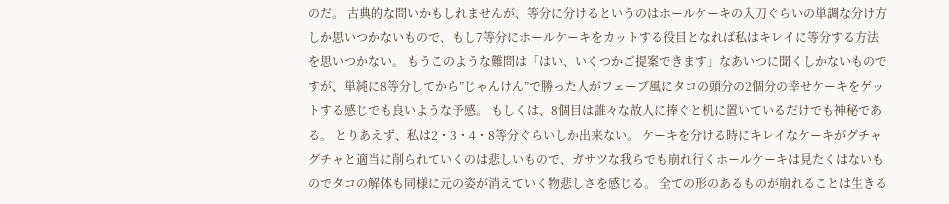のだ。 古典的な問いかもしれませんが、等分に分けるというのはホールケーキの入刀ぐらいの単調な分け方しか思いつかないもので、もし7等分にホールケーキをカットする役目となれば私はキレイに等分する方法を思いつかない。 もうこのような難問は「はい、いくつかご提案できます」なあいつに聞くしかないものですが、単純に8等分してから”じゃんけん”で勝った人がフェーブ風にタコの頭分の2個分の幸せケーキをゲットする感じでも良いような予感。 もしくは、8個目は誰々な故人に捧ぐと机に置いているだけでも神秘である。 とりあえず、私は2・3・4・8等分ぐらいしか出来ない。 ケーキを分ける時にキレイなケーキがグチャグチャと適当に削られていくのは悲しいもので、ガサツな我らでも崩れ行くホールケーキは見たくはないものでタコの解体も同様に元の姿が消えていく物悲しさを感じる。 全ての形のあるものが崩れることは生きる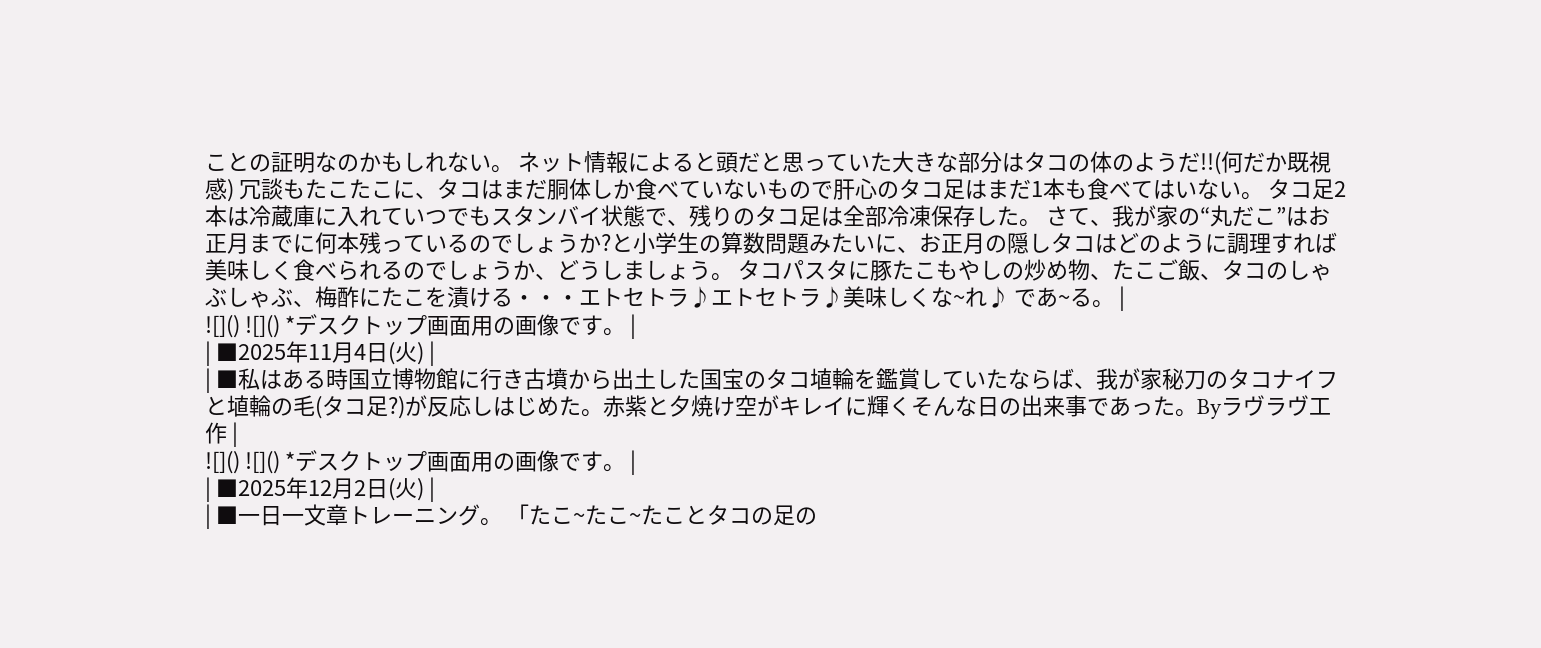ことの証明なのかもしれない。 ネット情報によると頭だと思っていた大きな部分はタコの体のようだ!!(何だか既視感) 冗談もたこたこに、タコはまだ胴体しか食べていないもので肝心のタコ足はまだ1本も食べてはいない。 タコ足2本は冷蔵庫に入れていつでもスタンバイ状態で、残りのタコ足は全部冷凍保存した。 さて、我が家の“丸だこ”はお正月までに何本残っているのでしょうか?と小学生の算数問題みたいに、お正月の隠しタコはどのように調理すれば美味しく食べられるのでしょうか、どうしましょう。 タコパスタに豚たこもやしの炒め物、たこご飯、タコのしゃぶしゃぶ、梅酢にたこを漬ける・・・エトセトラ♪エトセトラ♪美味しくな~れ♪ であ~る。 |
![]() ![]() *デスクトップ画面用の画像です。 |
| ■2025年11月4日(火) |
| ■私はある時国立博物館に行き古墳から出土した国宝のタコ埴輪を鑑賞していたならば、我が家秘刀のタコナイフと埴輪の毛(タコ足?)が反応しはじめた。赤紫と夕焼け空がキレイに輝くそんな日の出来事であった。Byラヴラヴ工作 |
![]() ![]() *デスクトップ画面用の画像です。 |
| ■2025年12月2日(火) |
| ■一日一文章トレーニング。 「たこ~たこ~たことタコの足の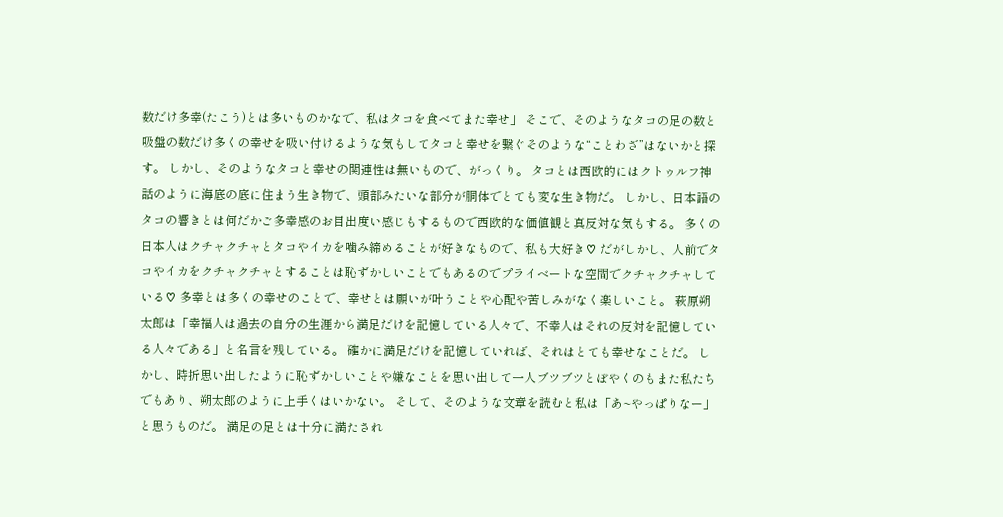数だけ多幸(たこう)とは多いものかなで、私はタコを食べてまた幸せ」 そこで、そのようなタコの足の数と吸盤の数だけ多くの幸せを吸い付けるような気もしてタコと幸せを繋ぐそのような“ことわざ”はないかと探す。 しかし、そのようなタコと幸せの関連性は無いもので、がっくり。 タコとは西欧的にはクトゥルフ神話のように海底の底に住まう生き物で、頭部みたいな部分が胴体でとても変な生き物だ。 しかし、日本語のタコの響きとは何だかご多幸感のお目出度い感じもするもので西欧的な価値観と真反対な気もする。 多くの日本人はクチャクチャとタコやイカを噛み締めることが好きなもので、私も大好き♡ だがしかし、人前でタコやイカをクチャクチャとすることは恥ずかしいことでもあるのでプライベートな空間でクチャクチャしている♡ 多幸とは多くの幸せのことで、幸せとは願いが叶うことや心配や苦しみがなく楽しいこと。 萩原朔太郎は「幸福人は過去の自分の生涯から満足だけを記憶している人々で、不幸人はそれの反対を記憶している人々である」と名言を残している。 確かに満足だけを記憶していれば、それはとても幸せなことだ。 しかし、時折思い出したように恥ずかしいことや嫌なことを思い出して一人ブツブツとぼやくのもまた私たちでもあり、朔太郎のように上手くはいかない。 そして、そのような文章を読むと私は「あ~やっぱりなー」と思うものだ。 満足の足とは十分に満たされ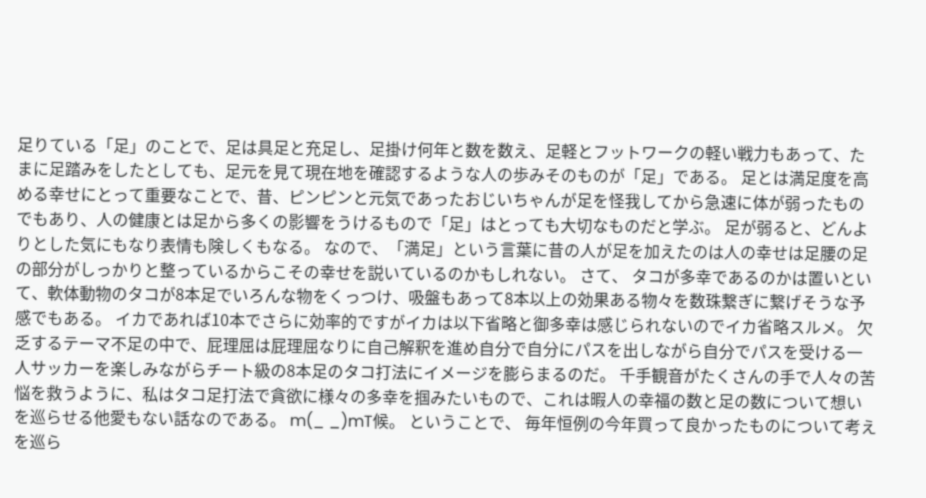足りている「足」のことで、足は具足と充足し、足掛け何年と数を数え、足軽とフットワークの軽い戦力もあって、たまに足踏みをしたとしても、足元を見て現在地を確認するような人の歩みそのものが「足」である。 足とは満足度を高める幸せにとって重要なことで、昔、ピンピンと元気であったおじいちゃんが足を怪我してから急速に体が弱ったものでもあり、人の健康とは足から多くの影響をうけるもので「足」はとっても大切なものだと学ぶ。 足が弱ると、どんよりとした気にもなり表情も険しくもなる。 なので、「満足」という言葉に昔の人が足を加えたのは人の幸せは足腰の足の部分がしっかりと整っているからこその幸せを説いているのかもしれない。 さて、 タコが多幸であるのかは置いといて、軟体動物のタコが8本足でいろんな物をくっつけ、吸盤もあって8本以上の効果ある物々を数珠繋ぎに繋げそうな予感でもある。 イカであれば10本でさらに効率的ですがイカは以下省略と御多幸は感じられないのでイカ省略スルメ。 欠乏するテーマ不足の中で、屁理屈は屁理屈なりに自己解釈を進め自分で自分にパスを出しながら自分でパスを受ける一人サッカーを楽しみながらチート級の8本足のタコ打法にイメージを膨らまるのだ。 千手観音がたくさんの手で人々の苦悩を救うように、私はタコ足打法で貪欲に様々の多幸を掴みたいもので、これは暇人の幸福の数と足の数について想いを巡らせる他愛もない話なのである。 m(_ _)mT候。 ということで、 毎年恒例の今年買って良かったものについて考えを巡ら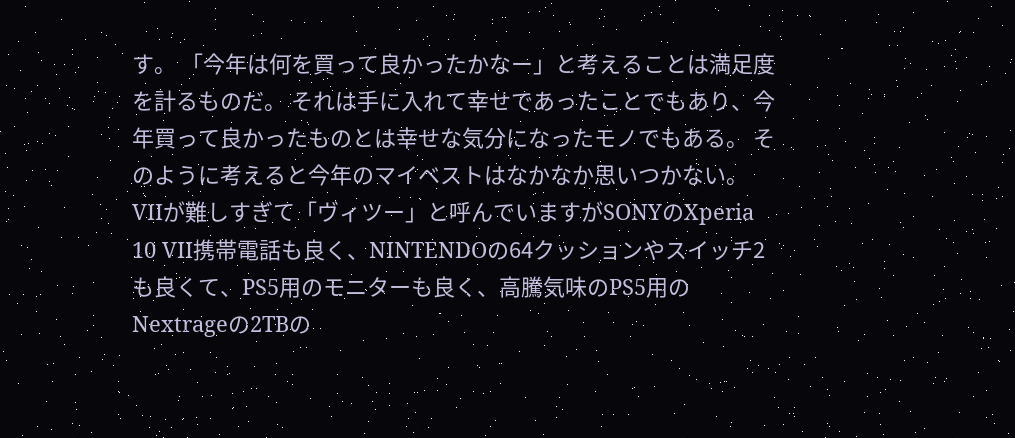す。 「今年は何を買って良かったかなー」と考えることは満足度を計るものだ。 それは手に入れて幸せであったことでもあり、今年買って良かったものとは幸せな気分になったモノでもある。 そのように考えると今年のマイベストはなかなか思いつかない。 VIIが難しすぎて「ヴィツー」と呼んでいますがSONYのXperia 10 VII携帯電話も良く、NINTENDOの64クッションやスイッチ2も良くて、PS5用のモニターも良く、高騰気味のPS5用のNextrageの2TBの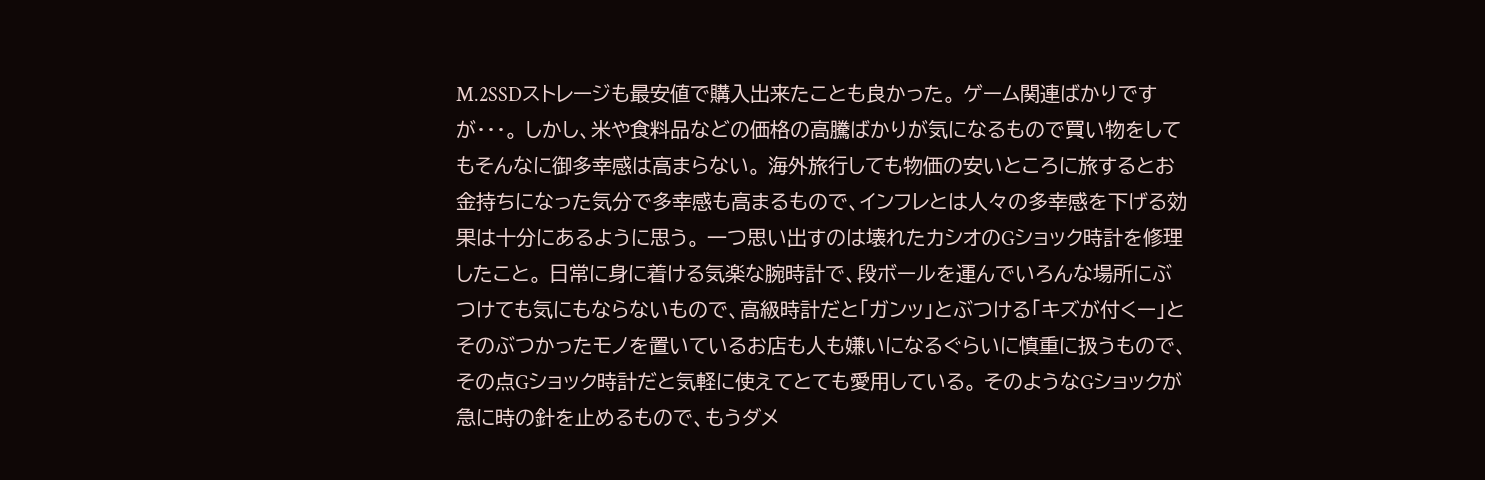M.2SSDストレージも最安値で購入出来たことも良かった。 ゲーム関連ばかりですが・・・。 しかし、米や食料品などの価格の高騰ばかりが気になるもので買い物をしてもそんなに御多幸感は高まらない。 海外旅行しても物価の安いところに旅するとお金持ちになった気分で多幸感も高まるもので、インフレとは人々の多幸感を下げる効果は十分にあるように思う。 一つ思い出すのは壊れたカシオのGショック時計を修理したこと。 日常に身に着ける気楽な腕時計で、段ボールを運んでいろんな場所にぶつけても気にもならないもので、高級時計だと「ガンッ」とぶつける「キズが付くー」とそのぶつかったモノを置いているお店も人も嫌いになるぐらいに慎重に扱うもので、その点Gショック時計だと気軽に使えてとても愛用している。 そのようなGショックが急に時の針を止めるもので、もうダメ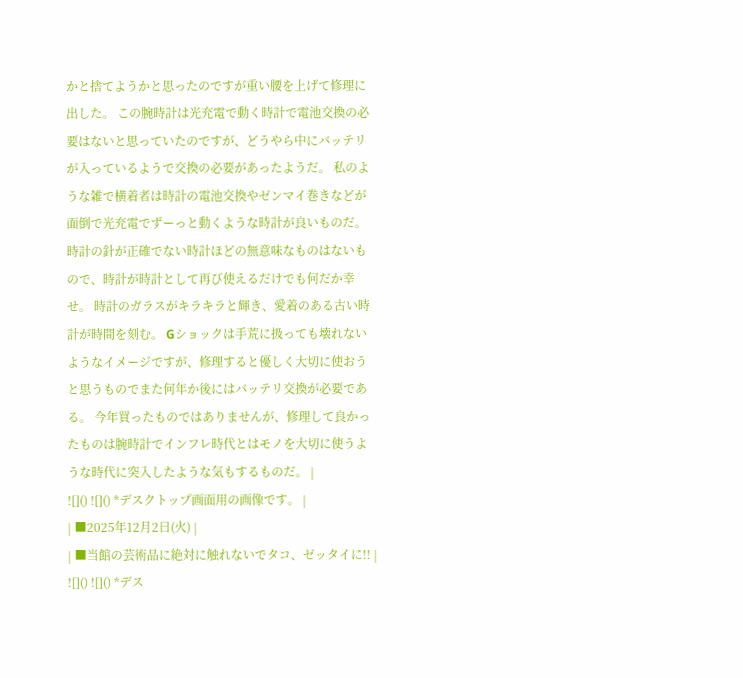かと捨てようかと思ったのですが重い腰を上げて修理に出した。 この腕時計は光充電で動く時計で電池交換の必要はないと思っていたのですが、どうやら中にバッテリが入っているようで交換の必要があったようだ。 私のような雑で横着者は時計の電池交換やゼンマイ巻きなどが面倒で光充電でずーっと動くような時計が良いものだ。 時計の針が正確でない時計ほどの無意味なものはないもので、時計が時計として再び使えるだけでも何だか幸せ。 時計のガラスがキラキラと輝き、愛着のある古い時計が時間を刻む。 Gショックは手荒に扱っても壊れないようなイメージですが、修理すると優しく大切に使おうと思うものでまた何年か後にはバッテリ交換が必要である。 今年買ったものではありませんが、修理して良かったものは腕時計でインフレ時代とはモノを大切に使うような時代に突入したような気もするものだ。 |
![]() ![]() *デスクトップ画面用の画像です。 |
| ■2025年12月2日(火) |
| ■当館の芸術品に絶対に触れないでタコ、ゼッタイに!! |
![]() ![]() *デス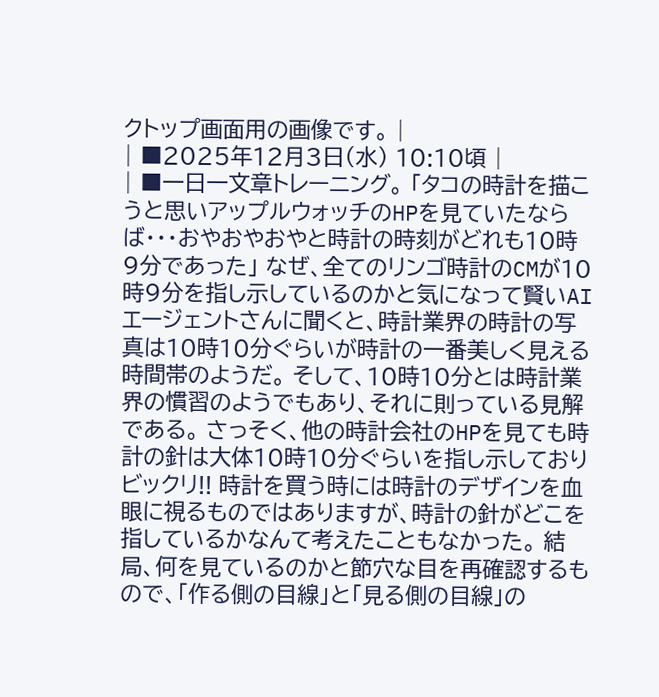クトップ画面用の画像です。 |
| ■2025年12月3日(水) 10:10頃 |
| ■一日一文章トレーニング。 「タコの時計を描こうと思いアップルウォッチのHPを見ていたならば・・・おやおやおやと時計の時刻がどれも10時9分であった」 なぜ、全てのリンゴ時計のCMが10時9分を指し示しているのかと気になって賢いAIエージェントさんに聞くと、時計業界の時計の写真は10時10分ぐらいが時計の一番美しく見える時間帯のようだ。 そして、10時10分とは時計業界の慣習のようでもあり、それに則っている見解である。 さっそく、他の時計会社のHPを見ても時計の針は大体10時10分ぐらいを指し示しておりビックリ!! 時計を買う時には時計のデザインを血眼に視るものではありますが、時計の針がどこを指しているかなんて考えたこともなかった。 結局、何を見ているのかと節穴な目を再確認するもので、「作る側の目線」と「見る側の目線」の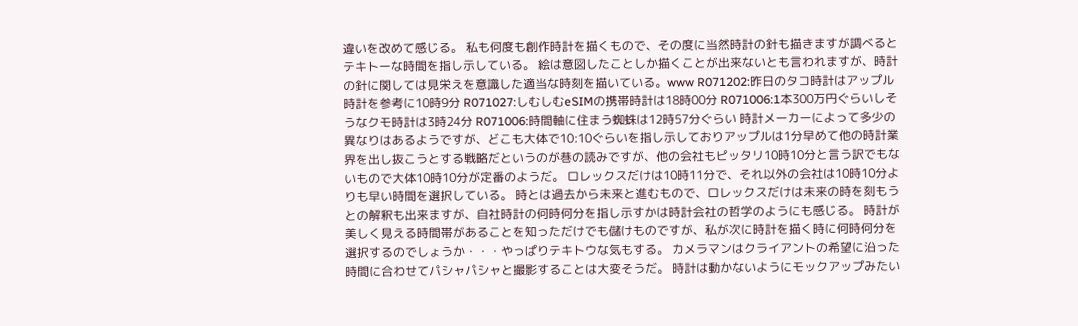違いを改めて感じる。 私も何度も創作時計を描くもので、その度に当然時計の針も描きますが調べるとテキトーな時間を指し示している。 絵は意図したことしか描くことが出来ないとも言われますが、時計の針に関しては見栄えを意識した適当な時刻を描いている。www R071202:昨日のタコ時計はアップル時計を参考に10時9分 R071027:しむしむeSIMの携帯時計は18時00分 R071006:1本300万円ぐらいしそうなクモ時計は3時24分 R071006:時間軸に住まう蜘蛛は12時57分ぐらい 時計メーカーによって多少の異なりはあるようですが、どこも大体で10:10ぐらいを指し示しておりアップルは1分早めて他の時計業界を出し抜こうとする戦略だというのが巷の読みですが、他の会社もピッタリ10時10分と言う訳でもないもので大体10時10分が定番のようだ。 ロレックスだけは10時11分で、それ以外の会社は10時10分よりも早い時間を選択している。 時とは過去から未来と進むもので、ロレックスだけは未来の時を刻もうとの解釈も出来ますが、自社時計の何時何分を指し示すかは時計会社の哲学のようにも感じる。 時計が美しく見える時間帯があることを知っただけでも儲けものですが、私が次に時計を描く時に何時何分を選択するのでしょうか・・・やっぱりテキトウな気もする。 カメラマンはクライアントの希望に沿った時間に合わせてパシャパシャと撮影することは大変そうだ。 時計は動かないようにモックアップみたい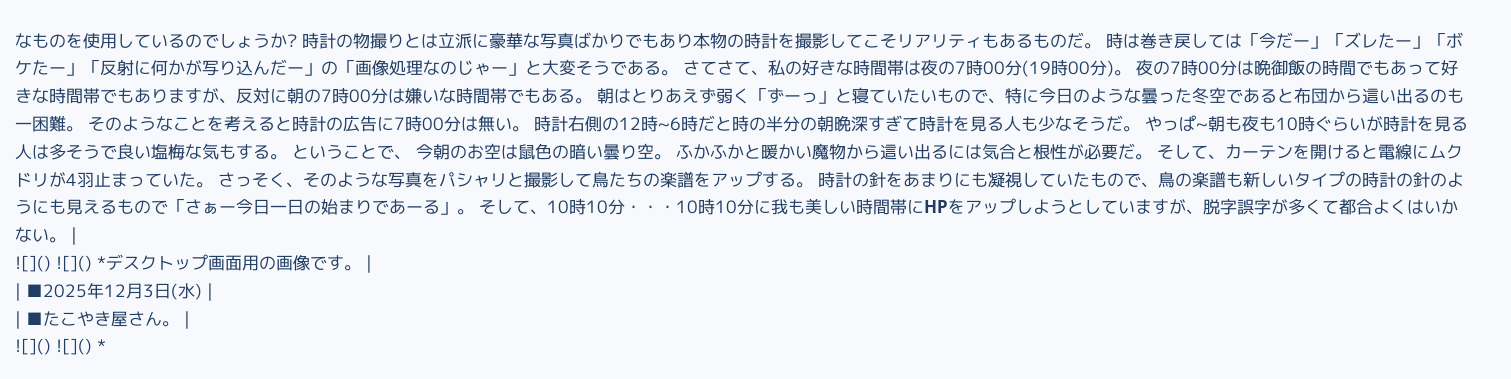なものを使用しているのでしょうか? 時計の物撮りとは立派に豪華な写真ばかりでもあり本物の時計を撮影してこそリアリティもあるものだ。 時は巻き戻しては「今だー」「ズレたー」「ボケたー」「反射に何かが写り込んだー」の「画像処理なのじゃー」と大変そうである。 さてさて、私の好きな時間帯は夜の7時00分(19時00分)。 夜の7時00分は晩御飯の時間でもあって好きな時間帯でもありますが、反対に朝の7時00分は嫌いな時間帯でもある。 朝はとりあえず弱く「ずーっ」と寝ていたいもので、特に今日のような曇った冬空であると布団から這い出るのも一困難。 そのようなことを考えると時計の広告に7時00分は無い。 時計右側の12時~6時だと時の半分の朝晩深すぎて時計を見る人も少なそうだ。 やっぱ~朝も夜も10時ぐらいが時計を見る人は多そうで良い塩梅な気もする。 ということで、 今朝のお空は鼠色の暗い曇り空。 ふかふかと暖かい魔物から這い出るには気合と根性が必要だ。 そして、カーテンを開けると電線にムクドリが4羽止まっていた。 さっそく、そのような写真をパシャリと撮影して鳥たちの楽譜をアップする。 時計の針をあまりにも凝視していたもので、鳥の楽譜も新しいタイプの時計の針のようにも見えるもので「さぁー今日一日の始まりであーる」。 そして、10時10分・・・10時10分に我も美しい時間帯にHPをアップしようとしていますが、脱字誤字が多くて都合よくはいかない。 |
![]() ![]() *デスクトップ画面用の画像です。 |
| ■2025年12月3日(水) |
| ■たこやき屋さん。 |
![]() ![]() *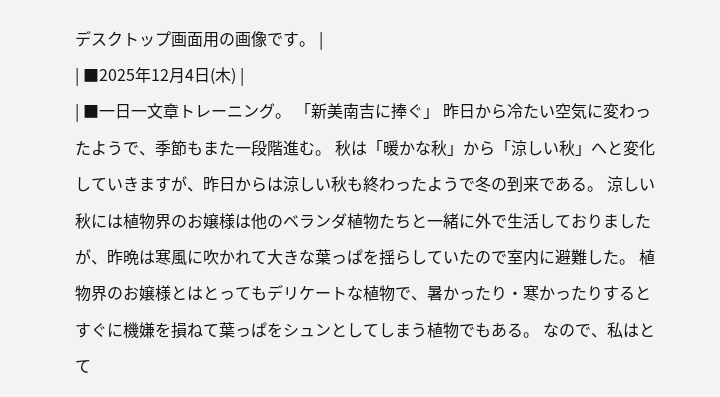デスクトップ画面用の画像です。 |
| ■2025年12月4日(木) |
| ■一日一文章トレーニング。 「新美南吉に捧ぐ」 昨日から冷たい空気に変わったようで、季節もまた一段階進む。 秋は「暖かな秋」から「涼しい秋」へと変化していきますが、昨日からは涼しい秋も終わったようで冬の到来である。 涼しい秋には植物界のお嬢様は他のベランダ植物たちと一緒に外で生活しておりましたが、昨晩は寒風に吹かれて大きな葉っぱを揺らしていたので室内に避難した。 植物界のお嬢様とはとってもデリケートな植物で、暑かったり・寒かったりするとすぐに機嫌を損ねて葉っぱをシュンとしてしまう植物でもある。 なので、私はとて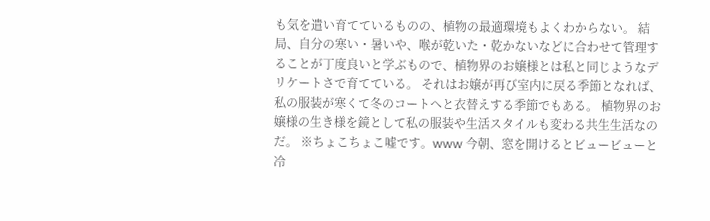も気を遣い育てているものの、植物の最適環境もよくわからない。 結局、自分の寒い・暑いや、喉が乾いた・乾かないなどに合わせて管理することが丁度良いと学ぶもので、植物界のお嬢様とは私と同じようなデリケートさで育てている。 それはお嬢が再び室内に戻る季節となれば、私の服装が寒くて冬のコートへと衣替えする季節でもある。 植物界のお嬢様の生き様を鏡として私の服装や生活スタイルも変わる共生生活なのだ。 ※ちょこちょこ嘘です。www 今朝、窓を開けるとビュービューと冷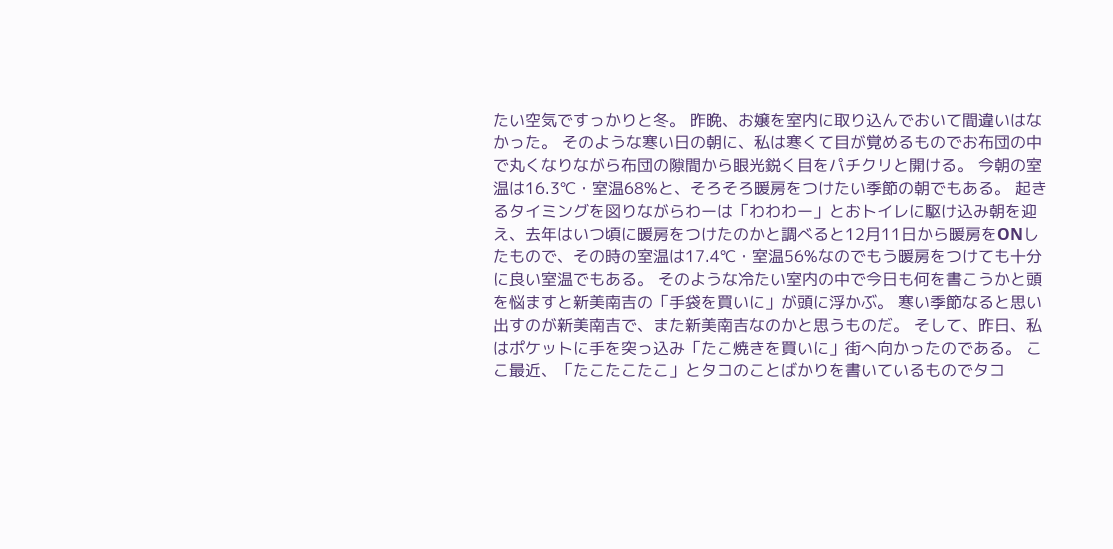たい空気ですっかりと冬。 昨晩、お嬢を室内に取り込んでおいて間違いはなかった。 そのような寒い日の朝に、私は寒くて目が覚めるものでお布団の中で丸くなりながら布団の隙間から眼光鋭く目をパチクリと開ける。 今朝の室温は16.3℃・室温68%と、そろそろ暖房をつけたい季節の朝でもある。 起きるタイミングを図りながらわーは「わわわー」とおトイレに駆け込み朝を迎え、去年はいつ頃に暖房をつけたのかと調べると12月11日から暖房をONしたもので、その時の室温は17.4℃・室温56%なのでもう暖房をつけても十分に良い室温でもある。 そのような冷たい室内の中で今日も何を書こうかと頭を悩ますと新美南吉の「手袋を買いに」が頭に浮かぶ。 寒い季節なると思い出すのが新美南吉で、また新美南吉なのかと思うものだ。 そして、昨日、私はポケットに手を突っ込み「たこ焼きを買いに」街へ向かったのである。 ここ最近、「たこたこたこ」とタコのことばかりを書いているものでタコ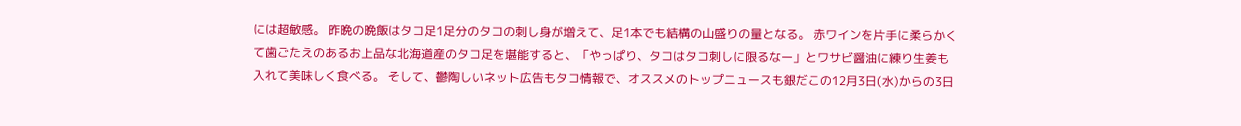には超敏感。 昨晩の晩飯はタコ足1足分のタコの刺し身が増えて、足1本でも結構の山盛りの量となる。 赤ワインを片手に柔らかくて歯ごたえのあるお上品な北海道産のタコ足を堪能すると、「やっぱり、タコはタコ刺しに限るなー」とワサビ醤油に練り生姜も入れて美味しく食べる。 そして、鬱陶しいネット広告もタコ情報で、オススメのトップニュースも銀だこの12月3日(水)からの3日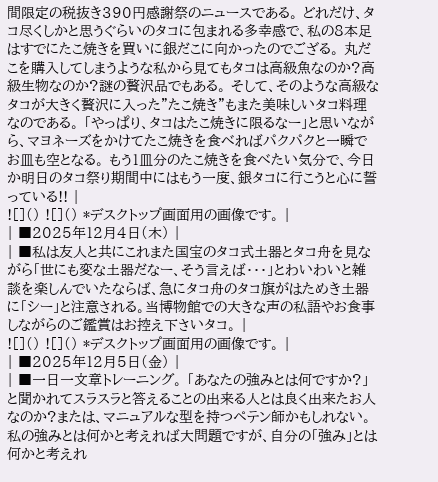間限定の税抜き390円感謝祭のニュースである。 どれだけ、タコ尽くしかと思うぐらいのタコに包まれる多幸感で、私の8本足はすでにたこ焼きを買いに銀だこに向かったのでござる。 丸だこを購入してしまうような私から見てもタコは高級魚なのか?高級生物なのか?謎の贅沢品でもある。 そして、そのような高級なタコが大きく贅沢に入った”たこ焼き”もまた美味しいタコ料理なのである。 「やっぱり、タコはたこ焼きに限るなー」と思いながら、マヨネーズをかけてたこ焼きを食べればパクパクと一瞬でお皿も空となる。 もう1皿分のたこ焼きを食べたい気分で、今日か明日のタコ祭り期間中にはもう一度、銀タコに行こうと心に誓っている!! |
![]() ![]() *デスクトップ画面用の画像です。 |
| ■2025年12月4日(木) |
| ■私は友人と共にこれまた国宝のタコ式土器とタコ舟を見ながら「世にも変な土器だなー、そう言えば・・・」とわいわいと雑談を楽しんでいたならば、急にタコ舟のタコ旗がはためき土器に「シー」と注意される。当博物館での大きな声の私語やお食事しながらのご鑑賞はお控え下さいタコ。 |
![]() ![]() *デスクトップ画面用の画像です。 |
| ■2025年12月5日(金) |
| ■一日一文章トレーニング。 「あなたの強みとは何ですか?」 と聞かれてスラスラと答えることの出来る人とは良く出来たお人なのか?または、マニュアルな型を持つペテン師かもしれない。 私の強みとは何かと考えれば大問題ですが、自分の「強み」とは何かと考えれ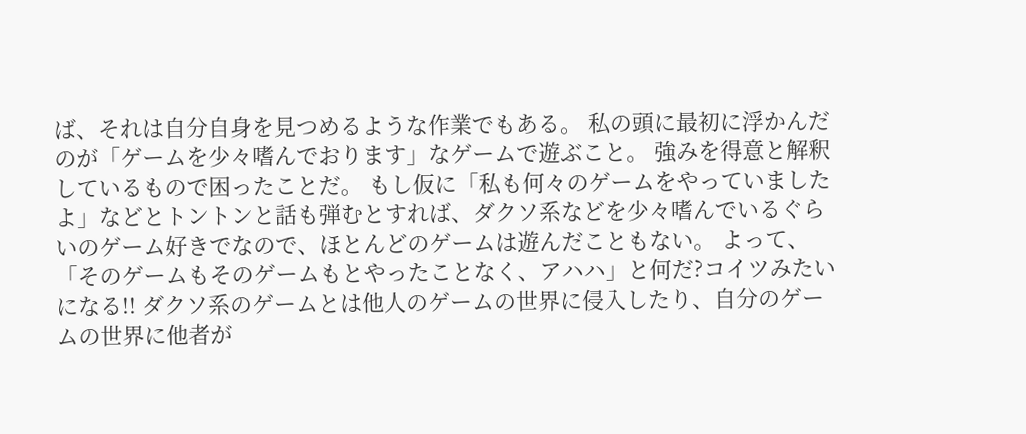ば、それは自分自身を見つめるような作業でもある。 私の頭に最初に浮かんだのが「ゲームを少々嗜んでおります」なゲームで遊ぶこと。 強みを得意と解釈しているもので困ったことだ。 もし仮に「私も何々のゲームをやっていましたよ」などとトントンと話も弾むとすれば、ダクソ系などを少々嗜んでいるぐらいのゲーム好きでなので、ほとんどのゲームは遊んだこともない。 よって、「そのゲームもそのゲームもとやったことなく、アハハ」と何だ?コイツみたいになる!! ダクソ系のゲームとは他人のゲームの世界に侵入したり、自分のゲームの世界に他者が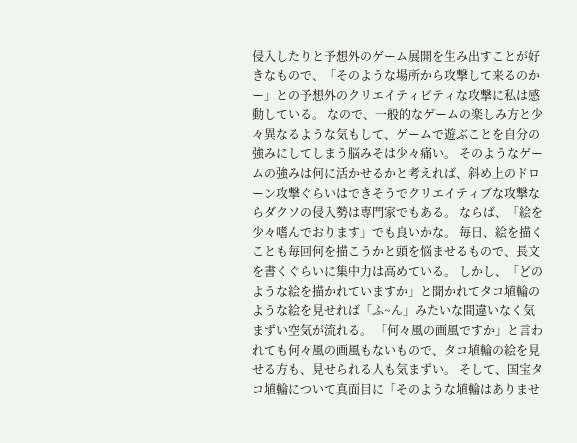侵入したりと予想外のゲーム展開を生み出すことが好きなもので、「そのような場所から攻撃して来るのかー」との予想外のクリエイティビティな攻撃に私は感動している。 なので、一般的なゲームの楽しみ方と少々異なるような気もして、ゲームで遊ぶことを自分の強みにしてしまう脳みそは少々痛い。 そのようなゲームの強みは何に活かせるかと考えれば、斜め上のドローン攻撃ぐらいはできそうでクリエイティブな攻撃ならダクソの侵入勢は専門家でもある。 ならば、「絵を少々嗜んでおります」でも良いかな。 毎日、絵を描くことも毎回何を描こうかと頭を悩ませるもので、長文を書くぐらいに集中力は高めている。 しかし、「どのような絵を描かれていますか」と聞かれてタコ埴輪のような絵を見せれば「ふ~ん」みたいな間違いなく気まずい空気が流れる。 「何々風の画風ですか」と言われても何々風の画風もないもので、タコ埴輪の絵を見せる方も、見せられる人も気まずい。 そして、国宝タコ埴輪について真面目に「そのような埴輪はありませ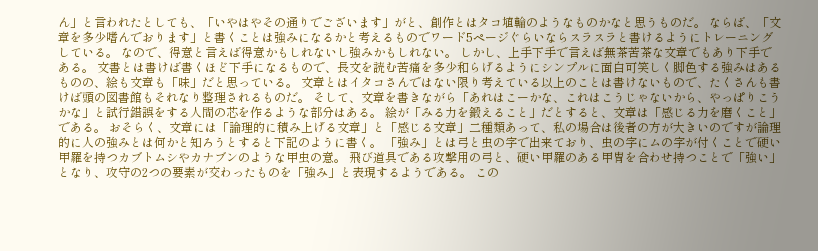ん」と言われたとしても、「いやはやその通りでございます」がと、創作とはタコ埴輪のようなものかなと思うものだ。 ならば、「文章を多少嗜んでおります」と書くことは強みになるかと考えるものでワード5ページぐらいならスラスラと書けるようにトレーニングしている。 なので、得意と言えば得意かもしれないし強みかもしれない。 しかし、上手下手で言えば無茶苦茶な文章でもあり下手である。 文書とは書けば書くほど下手になるもので、長文を読む苦痛を多少和らげるようにシンプルに面白可笑しく脚色する強みはあるものの、絵も文章も「味」だと思っている。 文章とはイタコさんではない限り考えている以上のことは書けないもので、たくさんも書けば頭の図書館もそれなり整理されるものだ。 そして、文章を書きながら「あれはこーかな、これはこうじゃないから、やっぱりこうかな」と試行錯誤をする人間の芯を作るような部分はある。 絵が「みる力を鍛えること」だとすると、文章は「感じる力を磨くこと」である。 おそらく、文章には「論理的に積み上げる文章」と「感じる文章」二種類あって、私の場合は後者の方が大きいのですが論理的に人の強みとは何かと知ろうとすると下記のように書く。 「強み」とは弓と虫の字で出来ており、虫の字にムの字が付くことで硬い甲羅を持つカブトムシやカナブンのような甲虫の意。 飛び道具である攻撃用の弓と、硬い甲羅のある甲冑を合わせ持つことで「強い」となり、攻守の2つの要素が交わったものを「強み」と表現するようである。 この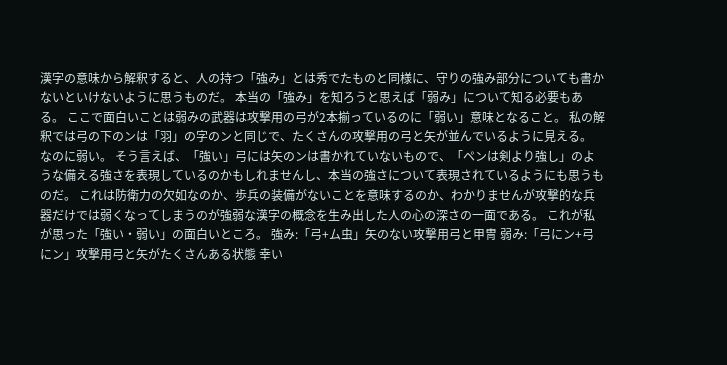漢字の意味から解釈すると、人の持つ「強み」とは秀でたものと同様に、守りの強み部分についても書かないといけないように思うものだ。 本当の「強み」を知ろうと思えば「弱み」について知る必要もある。 ここで面白いことは弱みの武器は攻撃用の弓が2本揃っているのに「弱い」意味となること。 私の解釈では弓の下のンは「羽」の字のンと同じで、たくさんの攻撃用の弓と矢が並んでいるように見える。 なのに弱い。 そう言えば、「強い」弓には矢のンは書かれていないもので、「ペンは剣より強し」のような備える強さを表現しているのかもしれませんし、本当の強さについて表現されているようにも思うものだ。 これは防衛力の欠如なのか、歩兵の装備がないことを意味するのか、わかりませんが攻撃的な兵器だけでは弱くなってしまうのが強弱な漢字の概念を生み出した人の心の深さの一面である。 これが私が思った「強い・弱い」の面白いところ。 強み:「弓+ム虫」矢のない攻撃用弓と甲冑 弱み:「弓にン+弓にン」攻撃用弓と矢がたくさんある状態 幸い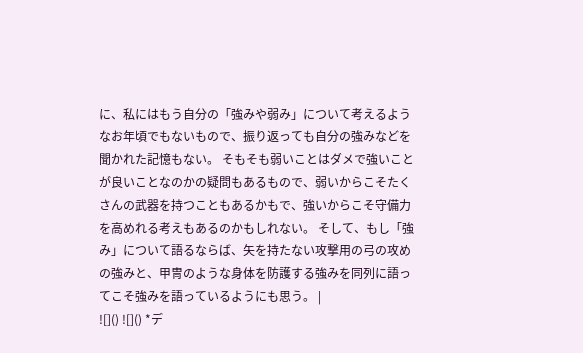に、私にはもう自分の「強みや弱み」について考えるようなお年頃でもないもので、振り返っても自分の強みなどを聞かれた記憶もない。 そもそも弱いことはダメで強いことが良いことなのかの疑問もあるもので、弱いからこそたくさんの武器を持つこともあるかもで、強いからこそ守備力を高めれる考えもあるのかもしれない。 そして、もし「強み」について語るならば、矢を持たない攻撃用の弓の攻めの強みと、甲冑のような身体を防護する強みを同列に語ってこそ強みを語っているようにも思う。 |
![]() ![]() *デ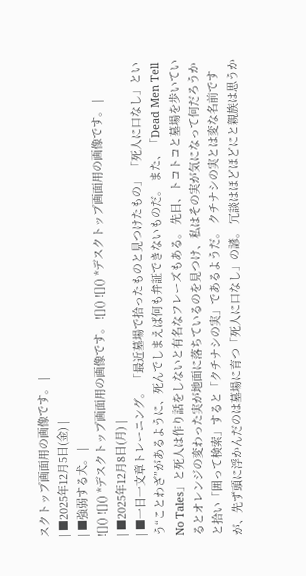スクトップ画面用の画像です。 |
| ■2025年12月5日(金) |
| ■強弱する犬。 |
![]() ![]() *デスクトップ画面用の画像です。 ![]() ![]() *デスクトップ画面用の画像です。 |
| ■2025年12月8日(月) |
| ■一日一文章トレーニング。 「最近墓場で拾ったものと見つけたもの」 「死人に口なし」という“ことわざ”があるように、死んでしまえば何も弁証できないものだ。 また、「Dead Men Tell No Tales」と死人は作り話をしないと有名なフレーズもある。 先日、トコトコと墓場を歩いているとオレンジの変わった実が地面に落ちているのを見つけ、私はその実が気になって何だろうかと拾い「囲って検索」すると「クチナシの実」であるようだ。 クチナシの実とは変な名前ですが、先ず頭に浮かんだのは墓場に育つ「死人に口なし」の諺。 冗談はほどほどにと親族は思うか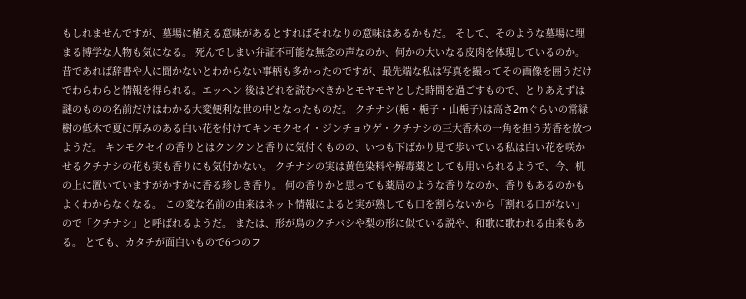もしれませんですが、墓場に植える意味があるとすればそれなりの意味はあるかもだ。 そして、そのような墓場に埋まる博学な人物も気になる。 死んでしまい弁証不可能な無念の声なのか、何かの大いなる皮肉を体現しているのか。 昔であれば辞書や人に聞かないとわからない事柄も多かったのですが、最先端な私は写真を撮ってその画像を囲うだけでわらわらと情報を得られる。エッヘン 後はどれを読むべきかとモヤモヤとした時間を過ごすもので、とりあえずは謎のものの名前だけはわかる大変便利な世の中となったものだ。 クチナシ(梔・梔子・山梔子)は高さ2mぐらいの常緑樹の低木で夏に厚みのある白い花を付けてキンモクセイ・ジンチョウゲ・クチナシの三大香木の一角を担う芳香を放つようだ。 キンモクセイの香りとはクンクンと香りに気付くものの、いつも下ばかり見て歩いている私は白い花を咲かせるクチナシの花も実も香りにも気付かない。 クチナシの実は黄色染料や解毒薬としても用いられるようで、今、机の上に置いていますがかすかに香る珍しき香り。 何の香りかと思っても薬局のような香りなのか、香りもあるのかもよくわからなくなる。 この変な名前の由来はネット情報によると実が熟しても口を割らないから「割れる口がない」ので「クチナシ」と呼ばれるようだ。 または、形が鳥のクチバシや梨の形に似ている説や、和歌に歌われる由来もある。 とても、カタチが面白いもので6つのフ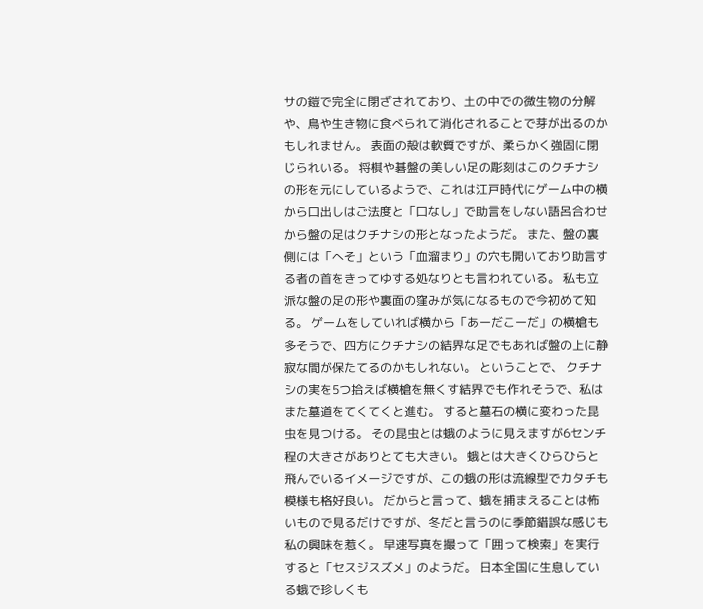サの鎧で完全に閉ざされており、土の中での微生物の分解や、鳥や生き物に食べられて消化されることで芽が出るのかもしれません。 表面の殻は軟質ですが、柔らかく強固に閉じられいる。 将棋や碁盤の美しい足の彫刻はこのクチナシの形を元にしているようで、これは江戸時代にゲーム中の横から口出しはご法度と「口なし」で助言をしない語呂合わせから盤の足はクチナシの形となったようだ。 また、盤の裏側には「へそ」という「血溜まり」の穴も開いており助言する者の首をきってゆする処なりとも言われている。 私も立派な盤の足の形や裏面の窪みが気になるもので今初めて知る。 ゲームをしていれば横から「あーだこーだ」の横槍も多そうで、四方にクチナシの結界な足でもあれば盤の上に静寂な間が保たてるのかもしれない。 ということで、 クチナシの実を5つ拾えば横槍を無くす結界でも作れそうで、私はまた墓道をてくてくと進む。 すると墓石の横に変わった昆虫を見つける。 その昆虫とは蛾のように見えますが6センチ程の大きさがありとても大きい。 蛾とは大きくひらひらと飛んでいるイメージですが、この蛾の形は流線型でカタチも模様も格好良い。 だからと言って、蛾を捕まえることは怖いもので見るだけですが、冬だと言うのに季節錯誤な感じも私の興味を惹く。 早速写真を撮って「囲って検索」を実行すると「セスジスズメ」のようだ。 日本全国に生息している蛾で珍しくも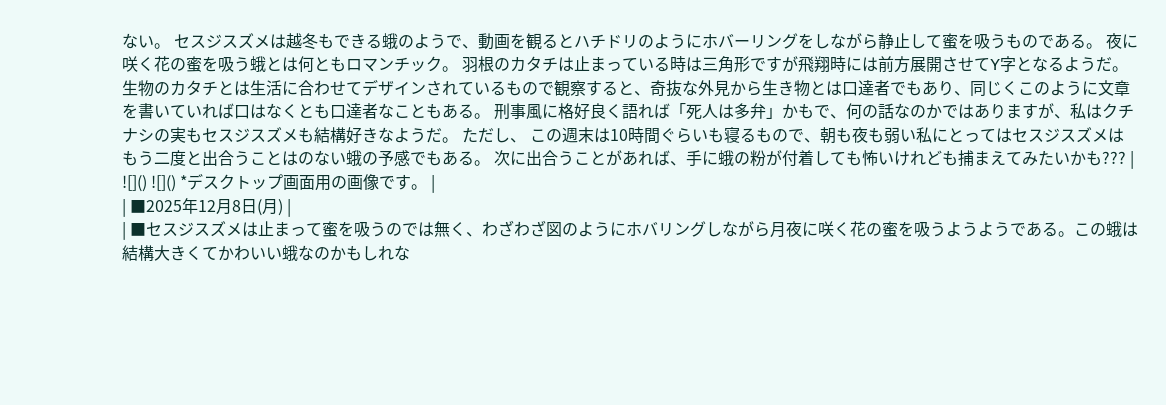ない。 セスジスズメは越冬もできる蛾のようで、動画を観るとハチドリのようにホバーリングをしながら静止して蜜を吸うものである。 夜に咲く花の蜜を吸う蛾とは何ともロマンチック。 羽根のカタチは止まっている時は三角形ですが飛翔時には前方展開させてY字となるようだ。 生物のカタチとは生活に合わせてデザインされているもので観察すると、奇抜な外見から生き物とは口達者でもあり、同じくこのように文章を書いていれば口はなくとも口達者なこともある。 刑事風に格好良く語れば「死人は多弁」かもで、何の話なのかではありますが、私はクチナシの実もセスジスズメも結構好きなようだ。 ただし、 この週末は10時間ぐらいも寝るもので、朝も夜も弱い私にとってはセスジスズメはもう二度と出合うことはのない蛾の予感でもある。 次に出合うことがあれば、手に蛾の粉が付着しても怖いけれども捕まえてみたいかも??? |
![]() ![]() *デスクトップ画面用の画像です。 |
| ■2025年12月8日(月) |
| ■セスジスズメは止まって蜜を吸うのでは無く、わざわざ図のようにホバリングしながら月夜に咲く花の蜜を吸うようようである。この蛾は結構大きくてかわいい蛾なのかもしれな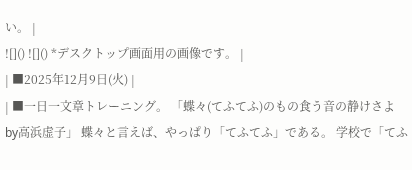い。 |
![]() ![]() *デスクトップ画面用の画像です。 |
| ■2025年12月9日(火) |
| ■一日一文章トレーニング。 「蝶々(てふてふ)のもの食う音の静けさよ by高浜虚子」 蝶々と言えば、やっぱり「てふてふ」である。 学校で「てふ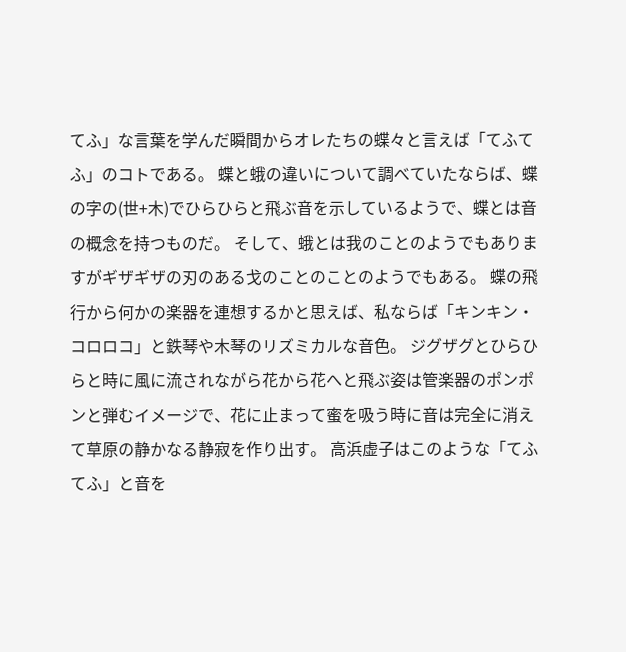てふ」な言葉を学んだ瞬間からオレたちの蝶々と言えば「てふてふ」のコトである。 蝶と蛾の違いについて調べていたならば、蝶の字の(世+木)でひらひらと飛ぶ音を示しているようで、蝶とは音の概念を持つものだ。 そして、蛾とは我のことのようでもありますがギザギザの刃のある戈のことのことのようでもある。 蝶の飛行から何かの楽器を連想するかと思えば、私ならば「キンキン・コロロコ」と鉄琴や木琴のリズミカルな音色。 ジグザグとひらひらと時に風に流されながら花から花へと飛ぶ姿は管楽器のポンポンと弾むイメージで、花に止まって蜜を吸う時に音は完全に消えて草原の静かなる静寂を作り出す。 高浜虚子はこのような「てふてふ」と音を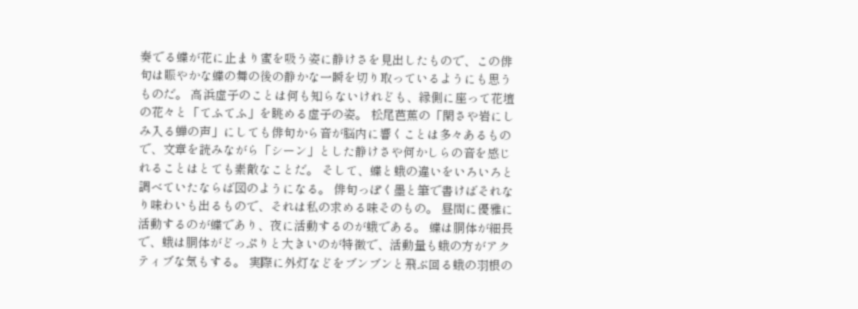奏でる蝶が花に止まり蜜を吸う姿に静けさを見出したもので、この俳句は賑やかな蝶の舞の後の静かな一瞬を切り取っているようにも思うものだ。 高浜虚子のことは何も知らないけれども、縁側に座って花壇の花々と「てふてふ」を眺める虚子の姿。 松尾芭蕉の「閑さや岩にしみ入る蝉の声」にしても俳句から音が脳内に響くことは多々あるもので、文章を読みながら「シーン」とした静けさや何かしらの音を感じれることはとても素敵なことだ。 そして、蝶と蛾の違いをいろいろと調べていたならば図のようになる。 俳句っぽく墨と筆で書けばそれなり味わいも出るもので、それは私の求める味そのもの。 昼間に優雅に活動するのが蝶であり、夜に活動するのが蛾である。 蝶は胴体が細長で、蛾は胴体がどっぷりと大きいのが特徴で、活動量も蛾の方がアクティブな気もする。 実際に外灯などをブンブンと飛ぶ回る蛾の羽根の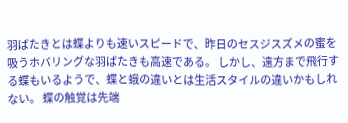羽ばたきとは蝶よりも速いスピードで、昨日のセスジスズメの蜜を吸うホバリングな羽ばたきも高速である。 しかし、遠方まで飛行する蝶もいるようで、蝶と蛾の違いとは生活スタイルの違いかもしれない。 蝶の触覚は先端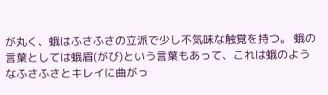が丸く、蛾はふさふさの立派で少し不気味な触覚を持つ。 蛾の言葉としては蛾眉(がび)という言葉もあって、これは蛾のようなふさふさとキレイに曲がっ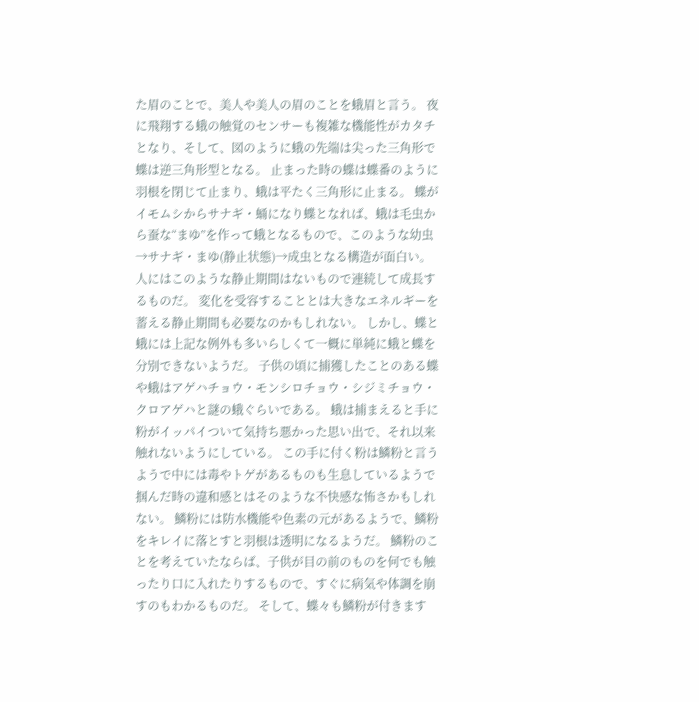た眉のことで、美人や美人の眉のことを蛾眉と言う。 夜に飛翔する蛾の触覚のセンサーも複雑な機能性がカタチとなり、そして、図のように蛾の先端は尖った三角形で蝶は逆三角形型となる。 止まった時の蝶は蝶番のように羽根を閉じて止まり、蛾は平たく三角形に止まる。 蝶がイモムシからサナギ・蛹になり蝶となれば、蛾は毛虫から蚕な“まゆ”を作って蛾となるもので、このような幼虫→サナギ・まゆ(静止状態)→成虫となる構造が面白い。 人にはこのような静止期間はないもので連続して成長するものだ。 変化を受容することとは大きなエネルギーを蓄える静止期間も必要なのかもしれない。 しかし、蝶と蛾には上記な例外も多いらしくて一概に単純に蛾と蝶を分別できないようだ。 子供の頃に捕獲したことのある蝶や蛾はアゲハチョウ・モンシロチョウ・シジミチョウ・クロアゲハと謎の蛾ぐらいである。 蛾は捕まえると手に粉がイッパイついて気持ち悪かった思い出で、それ以来触れないようにしている。 この手に付く粉は鱗粉と言うようで中には毒やトゲがあるものも生息しているようで掴んだ時の違和感とはそのような不快感な怖さかもしれない。 鱗粉には防水機能や色素の元があるようで、鱗粉をキレイに落とすと羽根は透明になるようだ。 鱗粉のことを考えていたならば、子供が目の前のものを何でも触ったり口に入れたりするもので、すぐに病気や体調を崩すのもわかるものだ。 そして、蝶々も鱗粉が付きます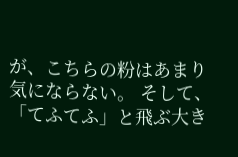が、こちらの粉はあまり気にならない。 そして、「てふてふ」と飛ぶ大き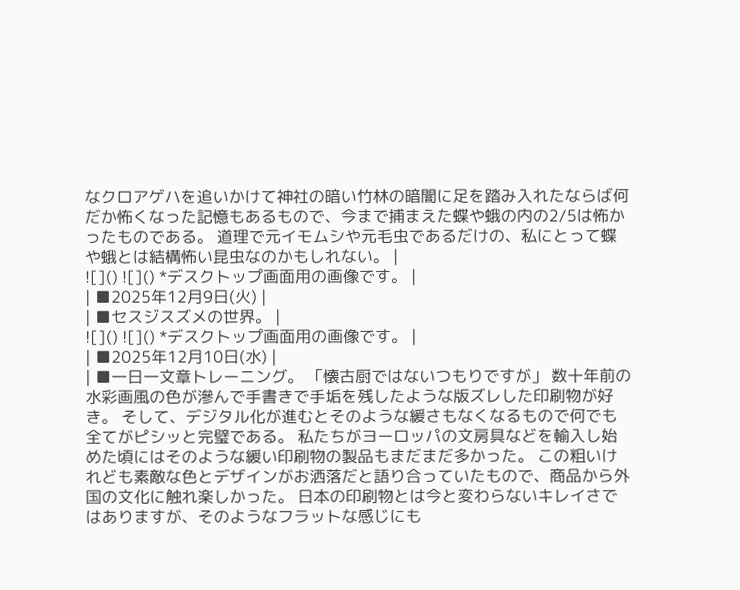なクロアゲハを追いかけて神社の暗い竹林の暗闇に足を踏み入れたならば何だか怖くなった記憶もあるもので、今まで捕まえた蝶や蛾の内の2/5は怖かったものである。 道理で元イモムシや元毛虫であるだけの、私にとって蝶や蛾とは結構怖い昆虫なのかもしれない。 |
![]() ![]() *デスクトップ画面用の画像です。 |
| ■2025年12月9日(火) |
| ■セスジスズメの世界。 |
![]() ![]() *デスクトップ画面用の画像です。 |
| ■2025年12月10日(水) |
| ■一日一文章トレーニング。 「懐古厨ではないつもりですが」 数十年前の水彩画風の色が滲んで手書きで手垢を残したような版ズレした印刷物が好き。 そして、デジタル化が進むとそのような緩さもなくなるもので何でも全てがピシッと完璧である。 私たちがヨーロッパの文房具などを輸入し始めた頃にはそのような緩い印刷物の製品もまだまだ多かった。 この粗いけれども素敵な色とデザインがお洒落だと語り合っていたもので、商品から外国の文化に触れ楽しかった。 日本の印刷物とは今と変わらないキレイさではありますが、そのようなフラットな感じにも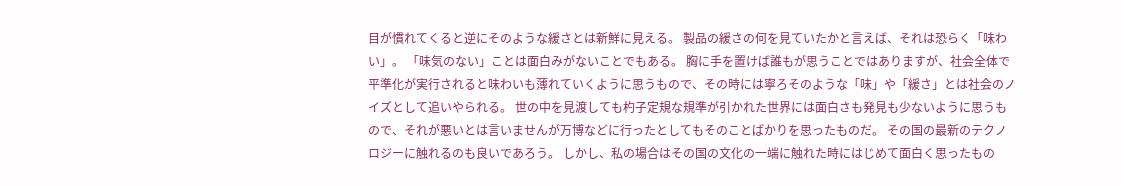目が慣れてくると逆にそのような緩さとは新鮮に見える。 製品の緩さの何を見ていたかと言えば、それは恐らく「味わい」。 「味気のない」ことは面白みがないことでもある。 胸に手を置けば誰もが思うことではありますが、社会全体で平準化が実行されると味わいも薄れていくように思うもので、その時には寧ろそのような「味」や「緩さ」とは社会のノイズとして追いやられる。 世の中を見渡しても杓子定規な規準が引かれた世界には面白さも発見も少ないように思うもので、それが悪いとは言いませんが万博などに行ったとしてもそのことばかりを思ったものだ。 その国の最新のテクノロジーに触れるのも良いであろう。 しかし、私の場合はその国の文化の一端に触れた時にはじめて面白く思ったもの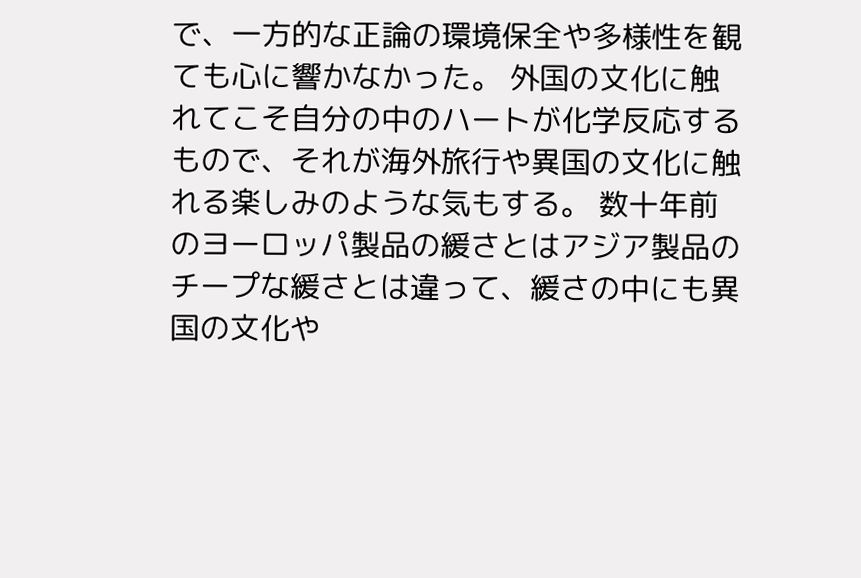で、一方的な正論の環境保全や多様性を観ても心に響かなかった。 外国の文化に触れてこそ自分の中のハートが化学反応するもので、それが海外旅行や異国の文化に触れる楽しみのような気もする。 数十年前のヨーロッパ製品の緩さとはアジア製品のチープな緩さとは違って、緩さの中にも異国の文化や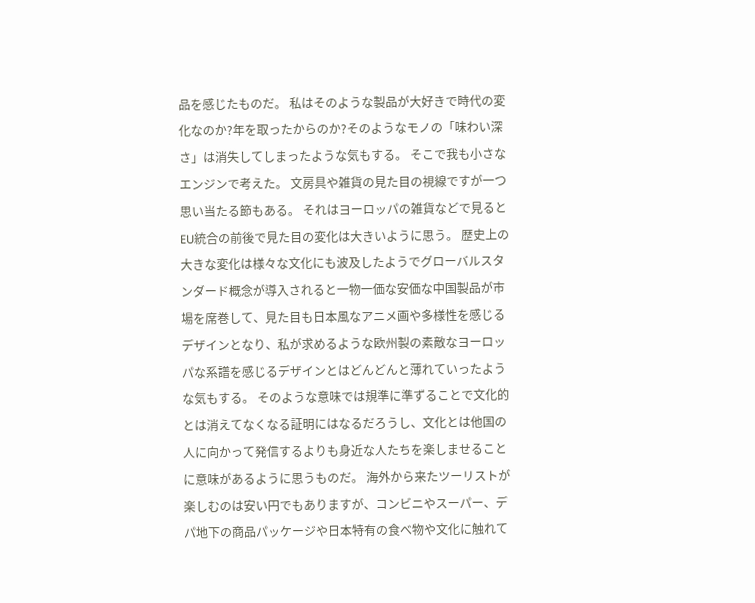品を感じたものだ。 私はそのような製品が大好きで時代の変化なのか?年を取ったからのか?そのようなモノの「味わい深さ」は消失してしまったような気もする。 そこで我も小さなエンジンで考えた。 文房具や雑貨の見た目の視線ですが一つ思い当たる節もある。 それはヨーロッパの雑貨などで見るとEU統合の前後で見た目の変化は大きいように思う。 歴史上の大きな変化は様々な文化にも波及したようでグローバルスタンダード概念が導入されると一物一価な安価な中国製品が市場を席巻して、見た目も日本風なアニメ画や多様性を感じるデザインとなり、私が求めるような欧州製の素敵なヨーロッパな系譜を感じるデザインとはどんどんと薄れていったような気もする。 そのような意味では規準に準ずることで文化的とは消えてなくなる証明にはなるだろうし、文化とは他国の人に向かって発信するよりも身近な人たちを楽しませることに意味があるように思うものだ。 海外から来たツーリストが楽しむのは安い円でもありますが、コンビニやスーパー、デパ地下の商品パッケージや日本特有の食べ物や文化に触れて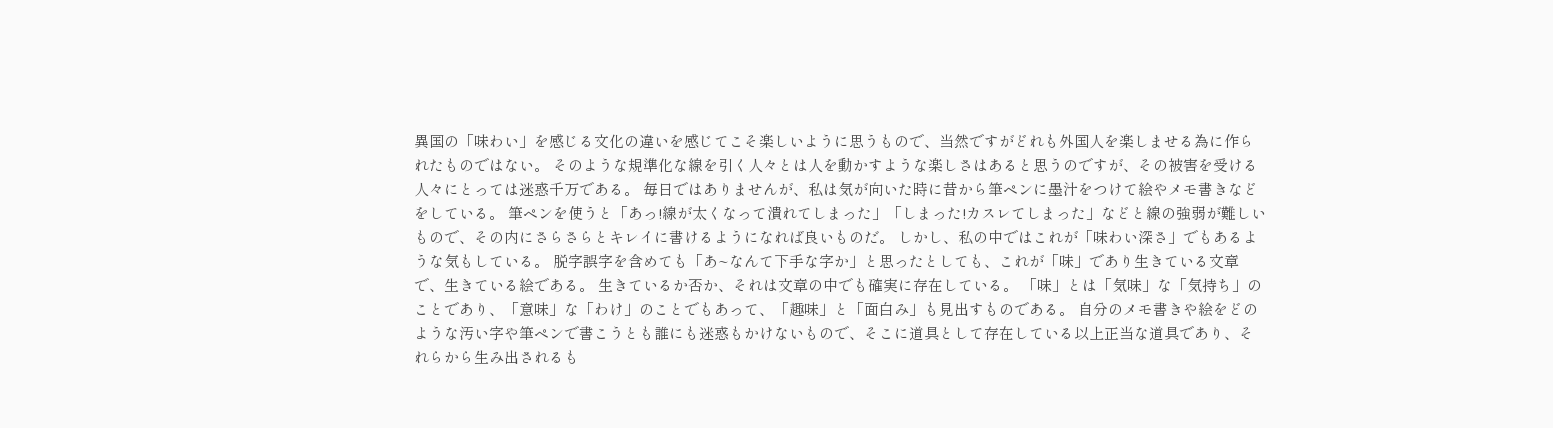異国の「味わい」を感じる文化の違いを感じてこそ楽しいように思うもので、当然ですがどれも外国人を楽しませる為に作られたものではない。 そのような規準化な線を引く人々とは人を動かすような楽しさはあると思うのですが、その被害を受ける人々にとっては迷惑千万である。 毎日ではありませんが、私は気が向いた時に昔から筆ペンに墨汁をつけて絵やメモ書きなどをしている。 筆ペンを使うと「あっ!線が太くなって潰れてしまった」「しまった!カスレてしまった」などと線の強弱が難しいもので、その内にさらさらとキレイに書けるようになれば良いものだ。 しかし、私の中ではこれが「味わい深さ」でもあるような気もしている。 脱字誤字を含めても「あ~なんて下手な字か」と思ったとしても、これが「味」であり生きている文章で、生きている絵である。 生きているか否か、それは文章の中でも確実に存在している。 「味」とは「気味」な「気持ち」のことであり、「意味」な「わけ」のことでもあって、「趣味」と「面白み」も見出すものである。 自分のメモ書きや絵をどのような汚い字や筆ペンで書こうとも誰にも迷惑もかけないもので、そこに道具として存在している以上正当な道具であり、それらから生み出されるも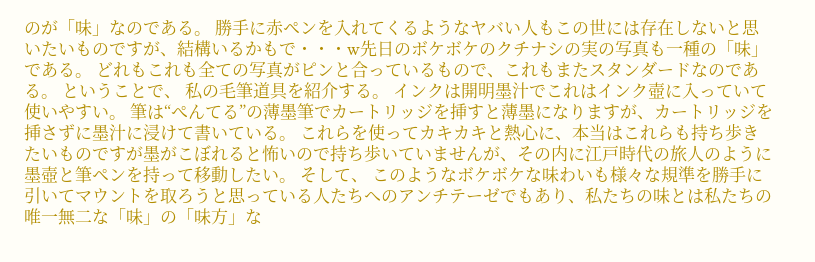のが「味」なのである。 勝手に赤ペンを入れてくるようなヤバい人もこの世には存在しないと思いたいものですが、結構いるかもで・・・w先日のボケボケのクチナシの実の写真も一種の「味」である。 どれもこれも全ての写真がピンと合っているもので、これもまたスタンダードなのである。 ということで、 私の毛筆道具を紹介する。 インクは開明墨汁でこれはインク壺に入っていて使いやすい。 筆は“ぺんてる”の薄墨筆でカートリッジを挿すと薄墨になりますが、カートリッジを挿さずに墨汁に浸けて書いている。 これらを使ってカキカキと熱心に、本当はこれらも持ち歩きたいものですが墨がこぼれると怖いので持ち歩いていませんが、その内に江戸時代の旅人のように墨壺と筆ペンを持って移動したい。 そして、 このようなボケボケな味わいも様々な規準を勝手に引いてマウントを取ろうと思っている人たちへのアンチテーゼでもあり、私たちの味とは私たちの唯一無二な「味」の「味方」な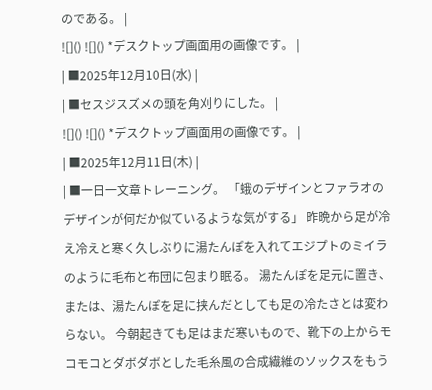のである。 |
![]() ![]() *デスクトップ画面用の画像です。 |
| ■2025年12月10日(水) |
| ■セスジスズメの頭を角刈りにした。 |
![]() ![]() *デスクトップ画面用の画像です。 |
| ■2025年12月11日(木) |
| ■一日一文章トレーニング。 「蛾のデザインとファラオのデザインが何だか似ているような気がする」 昨晩から足が冷え冷えと寒く久しぶりに湯たんぽを入れてエジプトのミイラのように毛布と布団に包まり眠る。 湯たんぽを足元に置き、または、湯たんぽを足に挟んだとしても足の冷たさとは変わらない。 今朝起きても足はまだ寒いもので、靴下の上からモコモコとダボダボとした毛糸風の合成繊維のソックスをもう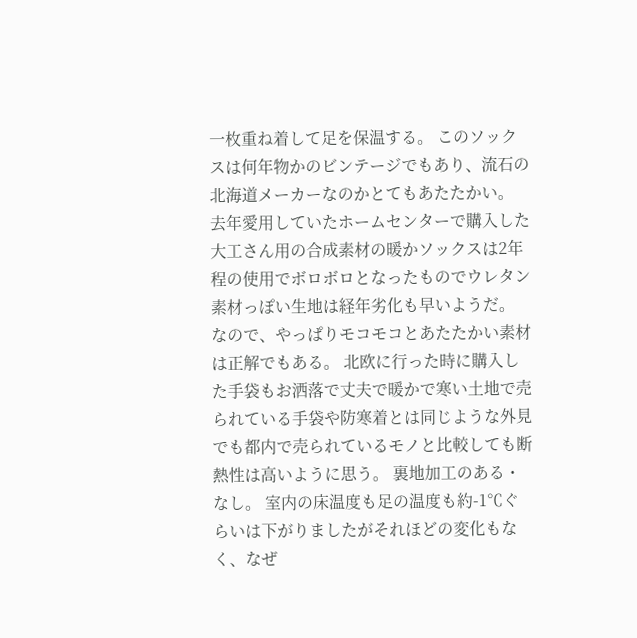一枚重ね着して足を保温する。 このソックスは何年物かのビンテージでもあり、流石の北海道メーカーなのかとてもあたたかい。 去年愛用していたホームセンターで購入した大工さん用の合成素材の暖かソックスは2年程の使用でボロボロとなったものでウレタン素材っぽい生地は経年劣化も早いようだ。 なので、やっぱりモコモコとあたたかい素材は正解でもある。 北欧に行った時に購入した手袋もお洒落で丈夫で暖かで寒い土地で売られている手袋や防寒着とは同じような外見でも都内で売られているモノと比較しても断熱性は高いように思う。 裏地加工のある・なし。 室内の床温度も足の温度も約-1℃ぐらいは下がりましたがそれほどの変化もなく、なぜ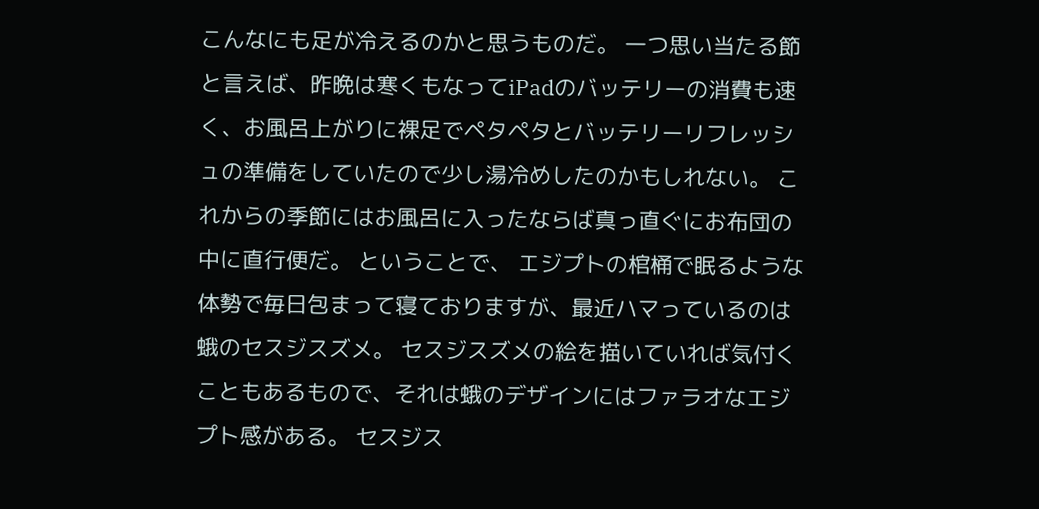こんなにも足が冷えるのかと思うものだ。 一つ思い当たる節と言えば、昨晩は寒くもなってiPadのバッテリーの消費も速く、お風呂上がりに裸足でペタペタとバッテリーリフレッシュの準備をしていたので少し湯冷めしたのかもしれない。 これからの季節にはお風呂に入ったならば真っ直ぐにお布団の中に直行便だ。 ということで、 エジプトの棺桶で眠るような体勢で毎日包まって寝ておりますが、最近ハマっているのは蛾のセスジスズメ。 セスジスズメの絵を描いていれば気付くこともあるもので、それは蛾のデザインにはファラオなエジプト感がある。 セスジス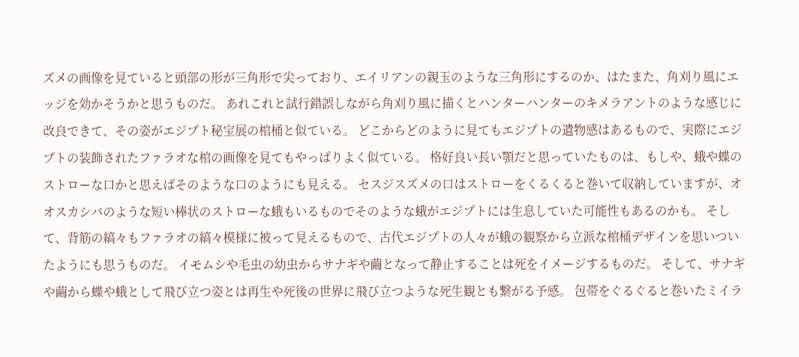ズメの画像を見ていると頭部の形が三角形で尖っており、エイリアンの親玉のような三角形にするのか、はたまた、角刈り風にエッジを効かそうかと思うものだ。 あれこれと試行錯誤しながら角刈り風に描くとハンターハンターのキメラアントのような感じに改良できて、その姿がエジプト秘宝展の棺桶と似ている。 どこからどのように見てもエジプトの遺物感はあるもので、実際にエジプトの装飾されたファラオな棺の画像を見てもやっぱりよく似ている。 格好良い長い顎だと思っていたものは、もしや、蛾や蝶のストローな口かと思えばそのような口のようにも見える。 セスジスズメの口はストローをくるくると巻いて収納していますが、オオスカシバのような短い棒状のストローな蛾もいるものでそのような蛾がエジプトには生息していた可能性もあるのかも。 そして、背筋の縞々もファラオの縞々模様に被って見えるもので、古代エジプトの人々が蛾の観察から立派な棺桶デザインを思いついたようにも思うものだ。 イモムシや毛虫の幼虫からサナギや繭となって静止することは死をイメージするものだ。 そして、サナギや繭から蝶や蛾として飛び立つ姿とは再生や死後の世界に飛び立つような死生観とも繋がる予感。 包帯をぐるぐると巻いたミイラ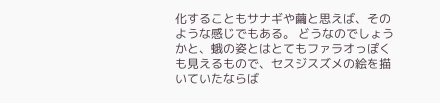化することもサナギや繭と思えば、そのような感じでもある。 どうなのでしょうかと、蛾の姿とはとてもファラオっぽくも見えるもので、セスジスズメの絵を描いていたならば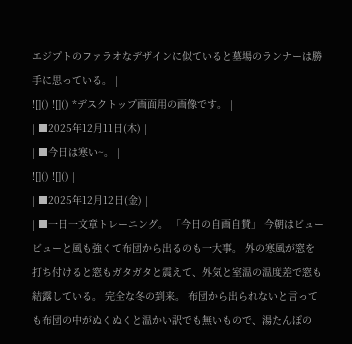エジプトのファラオなデザインに似ていると墓場のランナーは勝手に思っている。 |
![]() ![]() *デスクトップ画面用の画像です。 |
| ■2025年12月11日(木) |
| ■今日は寒い~。 |
![]() ![]() |
| ■2025年12月12日(金) |
| ■一日一文章トレーニング。 「今日の自画自賛」 今朝はビュービューと風も強くて布団から出るのも一大事。 外の寒風が窓を打ち付けると窓もガタガタと震えて、外気と室温の温度差で窓も結露している。 完全な冬の到来。 布団から出られないと言っても布団の中がぬくぬくと温かい訳でも無いもので、湯たんぽの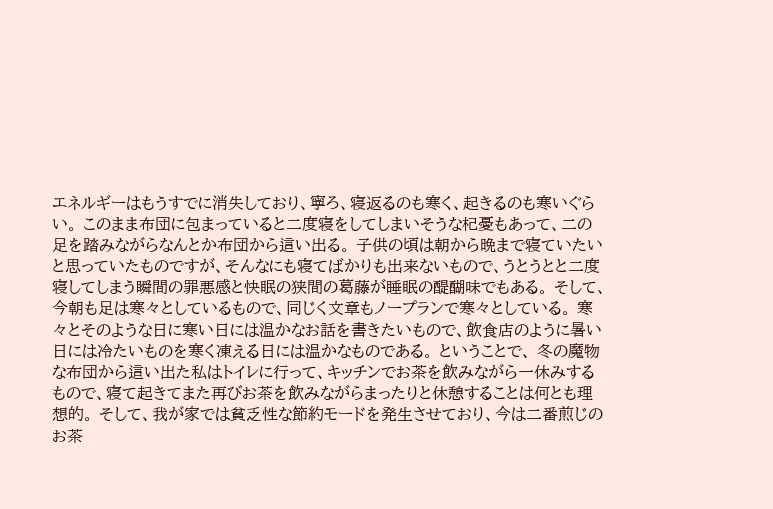エネルギーはもうすでに消失しており、寧ろ、寝返るのも寒く、起きるのも寒いぐらい。 このまま布団に包まっていると二度寝をしてしまいそうな杞憂もあって、二の足を踏みながらなんとか布団から這い出る。 子供の頃は朝から晩まで寝ていたいと思っていたものですが、そんなにも寝てばかりも出来ないもので、うとうとと二度寝してしまう瞬間の罪悪感と快眠の狭間の葛藤が睡眠の醍醐味でもある。 そして、今朝も足は寒々としているもので、同じく文章もノープランで寒々としている。 寒々とそのような日に寒い日には温かなお話を書きたいもので、飲食店のように暑い日には冷たいものを寒く凍える日には温かなものである。 ということで、 冬の魔物な布団から這い出た私はトイレに行って、キッチンでお茶を飲みながら一休みするもので、寝て起きてまた再びお茶を飲みながらまったりと休憩することは何とも理想的。 そして、我が家では貧乏性な節約モードを発生させており、今は二番煎じのお茶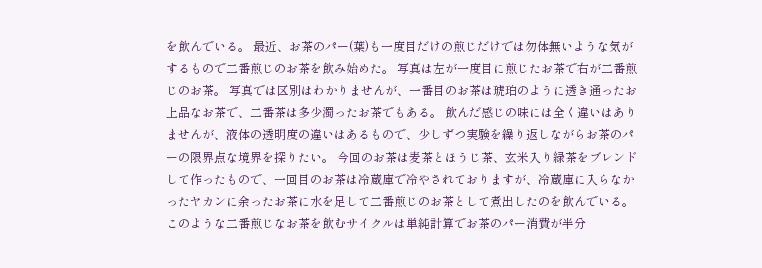を飲んでいる。 最近、お茶のパー(葉)も一度目だけの煎じだけでは勿体無いような気がするもので二番煎じのお茶を飲み始めた。 写真は左が一度目に煎じたお茶で右が二番煎じのお茶。 写真では区別はわかりませんが、一番目のお茶は琥珀のように透き通ったお上品なお茶で、二番茶は多少濁ったお茶でもある。 飲んだ感じの味には全く違いはありませんが、液体の透明度の違いはあるもので、少しずつ実験を繰り返しながらお茶のパーの限界点な境界を探りたい。 今回のお茶は麦茶とほうじ茶、玄米入り緑茶をブレンドして作ったもので、一回目のお茶は冷蔵庫で冷やされておりますが、冷蔵庫に入らなかったヤカンに余ったお茶に水を足して二番煎じのお茶として煮出したのを飲んでいる。 このような二番煎じなお茶を飲むサイクルは単純計算でお茶のパー消費が半分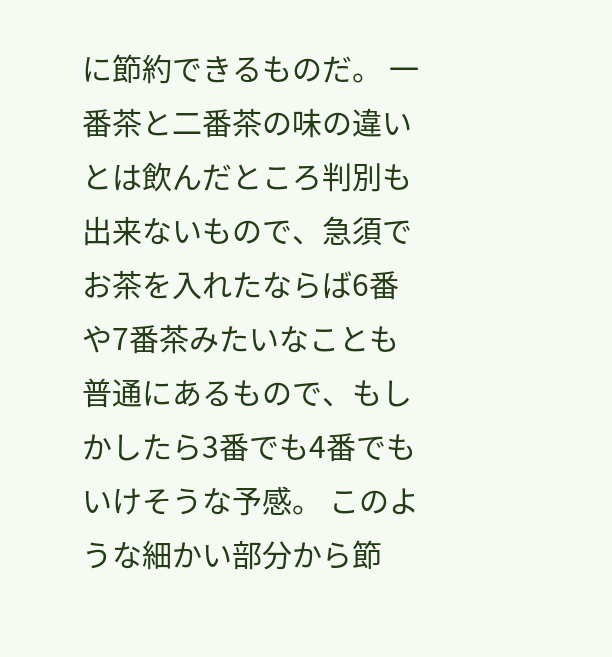に節約できるものだ。 一番茶と二番茶の味の違いとは飲んだところ判別も出来ないもので、急須でお茶を入れたならば6番や7番茶みたいなことも普通にあるもので、もしかしたら3番でも4番でもいけそうな予感。 このような細かい部分から節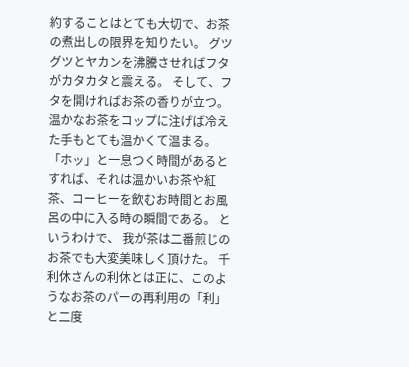約することはとても大切で、お茶の煮出しの限界を知りたい。 グツグツとヤカンを沸騰させればフタがカタカタと震える。 そして、フタを開ければお茶の香りが立つ。 温かなお茶をコップに注げば冷えた手もとても温かくて温まる。 「ホッ」と一息つく時間があるとすれば、それは温かいお茶や紅茶、コーヒーを飲むお時間とお風呂の中に入る時の瞬間である。 というわけで、 我が茶は二番煎じのお茶でも大変美味しく頂けた。 千利休さんの利休とは正に、このようなお茶のパーの再利用の「利」と二度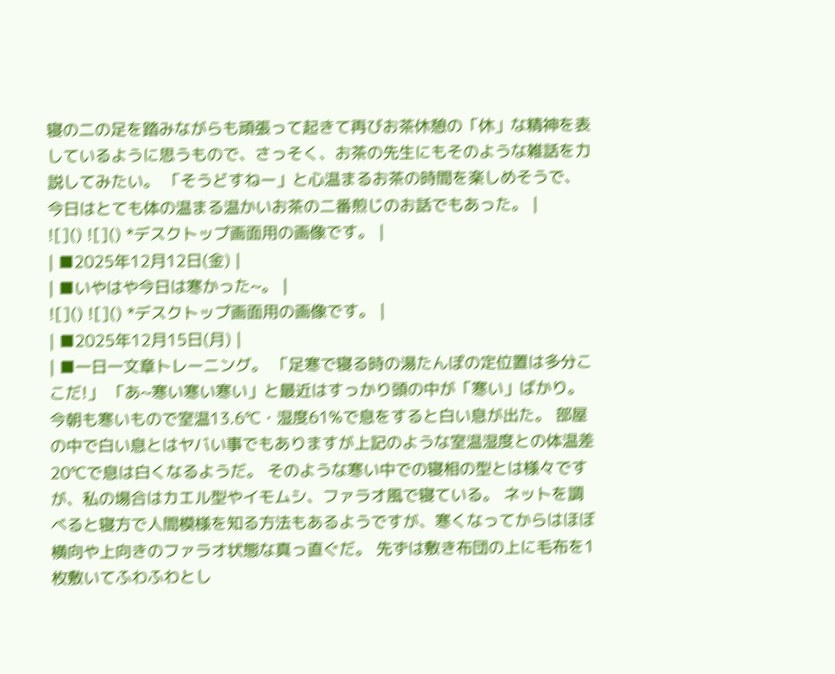寝の二の足を踏みながらも頑張って起きて再びお茶休憩の「休」な精神を表しているように思うもので、さっそく、お茶の先生にもそのような雑話を力説してみたい。 「そうどすねー」と心温まるお茶の時間を楽しめそうで、今日はとても体の温まる温かいお茶の二番煎じのお話でもあった。 |
![]() ![]() *デスクトップ画面用の画像です。 |
| ■2025年12月12日(金) |
| ■いやはや今日は寒かった~。 |
![]() ![]() *デスクトップ画面用の画像です。 |
| ■2025年12月15日(月) |
| ■一日一文章トレーニング。 「足寒で寝る時の湯たんぽの定位置は多分ここだ!」 「あ~寒い寒い寒い」と最近はすっかり頭の中が「寒い」ばかり。 今朝も寒いもので室温13.6℃・湿度61%で息をすると白い息が出た。 部屋の中で白い息とはヤバい事でもありますが上記のような室温湿度との体温差20℃で息は白くなるようだ。 そのような寒い中での寝相の型とは様々ですが、私の場合はカエル型やイモムシ、ファラオ風で寝ている。 ネットを調べると寝方で人間模様を知る方法もあるようですが、寒くなってからはほぼ横向や上向きのファラオ状態な真っ直ぐだ。 先ずは敷き布団の上に毛布を1枚敷いてふわふわとし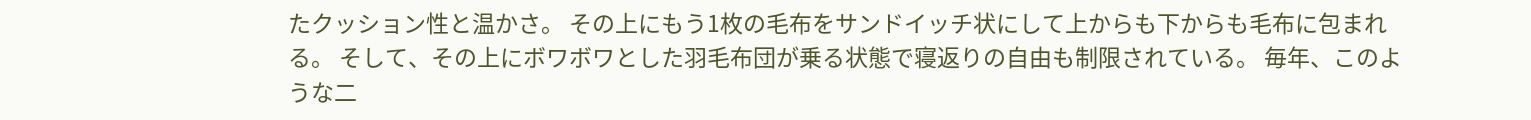たクッション性と温かさ。 その上にもう1枚の毛布をサンドイッチ状にして上からも下からも毛布に包まれる。 そして、その上にボワボワとした羽毛布団が乗る状態で寝返りの自由も制限されている。 毎年、このような二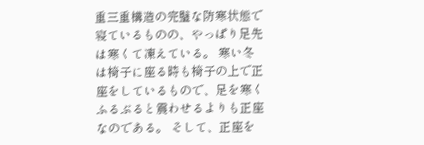重三重構造の完璧な防寒状態で寝ているものの、やっぱり足先は寒くて凍えている。 寒い冬は椅子に座る時も椅子の上で正座をしているもので、足を寒くふるぶると震わせるよりも正座なのである。 そして、正座を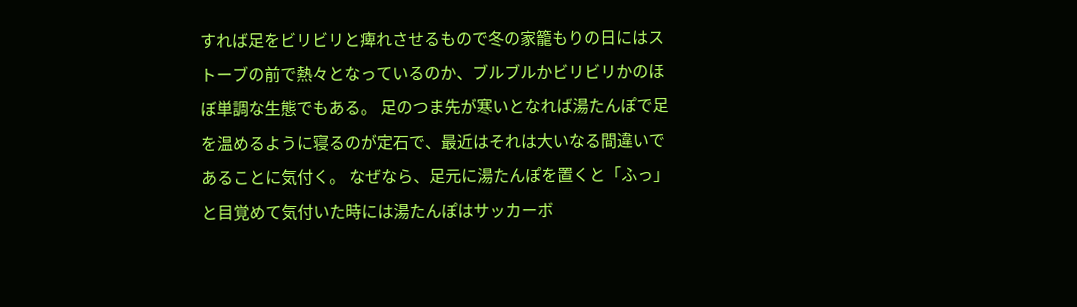すれば足をビリビリと痺れさせるもので冬の家籠もりの日にはストーブの前で熱々となっているのか、ブルブルかビリビリかのほぼ単調な生態でもある。 足のつま先が寒いとなれば湯たんぽで足を温めるように寝るのが定石で、最近はそれは大いなる間違いであることに気付く。 なぜなら、足元に湯たんぽを置くと「ふっ」と目覚めて気付いた時には湯たんぽはサッカーボ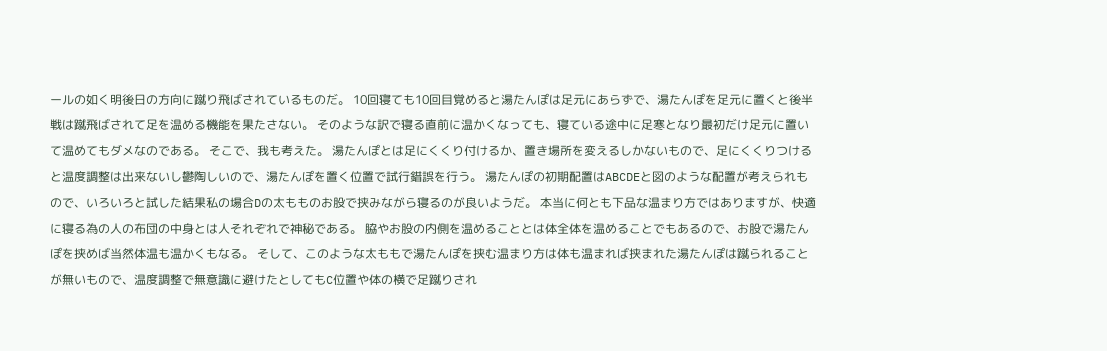ールの如く明後日の方向に蹴り飛ばされているものだ。 10回寝ても10回目覚めると湯たんぽは足元にあらずで、湯たんぽを足元に置くと後半戦は蹴飛ばされて足を温める機能を果たさない。 そのような訳で寝る直前に温かくなっても、寝ている途中に足寒となり最初だけ足元に置いて温めてもダメなのである。 そこで、我も考えた。 湯たんぽとは足にくくり付けるか、置き場所を変えるしかないもので、足にくくりつけると温度調整は出来ないし鬱陶しいので、湯たんぽを置く位置で試行錯誤を行う。 湯たんぽの初期配置はABCDEと図のような配置が考えられもので、いろいろと試した結果私の場合Dの太もものお股で挟みながら寝るのが良いようだ。 本当に何とも下品な温まり方ではありますが、快適に寝る為の人の布団の中身とは人それぞれで神秘である。 脇やお股の内側を温めることとは体全体を温めることでもあるので、お股で湯たんぽを挟めば当然体温も温かくもなる。 そして、このような太ももで湯たんぽを挟む温まり方は体も温まれば挟まれた湯たんぽは蹴られることが無いもので、温度調整で無意識に避けたとしてもC位置や体の横で足蹴りされ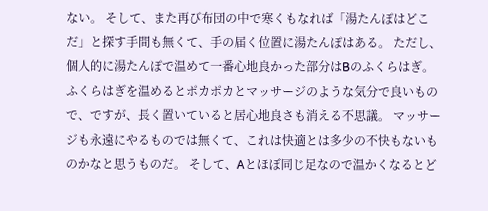ない。 そして、また再び布団の中で寒くもなれば「湯たんぽはどこだ」と探す手間も無くて、手の届く位置に湯たんぽはある。 ただし、個人的に湯たんぽで温めて一番心地良かった部分はBのふくらはぎ。 ふくらはぎを温めるとポカポカとマッサージのような気分で良いもので、ですが、長く置いていると居心地良さも消える不思議。 マッサージも永遠にやるものでは無くて、これは快適とは多少の不快もないものかなと思うものだ。 そして、Aとほぼ同じ足なので温かくなるとど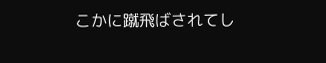こかに蹴飛ばされてし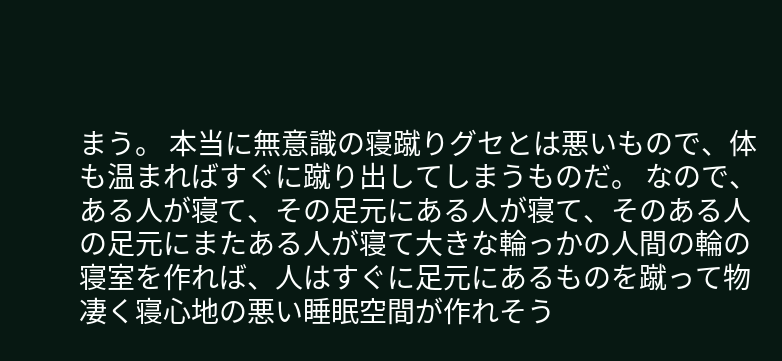まう。 本当に無意識の寝蹴りグセとは悪いもので、体も温まればすぐに蹴り出してしまうものだ。 なので、ある人が寝て、その足元にある人が寝て、そのある人の足元にまたある人が寝て大きな輪っかの人間の輪の寝室を作れば、人はすぐに足元にあるものを蹴って物凄く寝心地の悪い睡眠空間が作れそう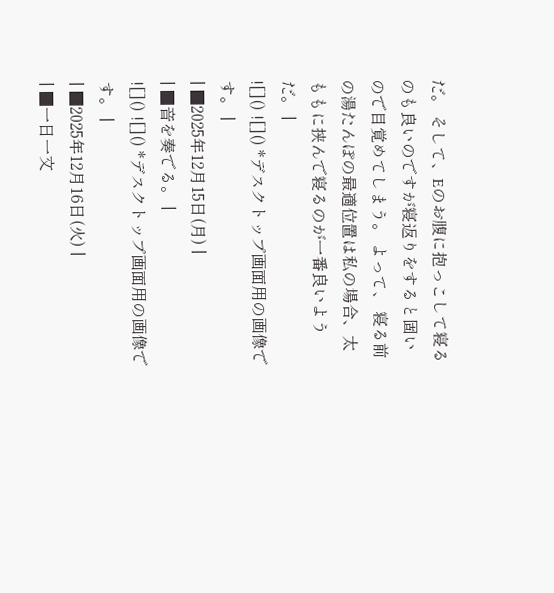だ。 そして、Eのお腹に抱っこして寝るのも良いのですが寝返りをすると固いので目覚めてしまう。 よって、 寝る前の湯たんぽの最適位置は私の場合、太ももに挟んで寝るのが一番良いようだ。 |
![]() ![]() *デスクトップ画面用の画像です。 |
| ■2025年12月15日(月) |
| ■音を奏でる。 |
![]() ![]() *デスクトップ画面用の画像です。 |
| ■2025年12月16日(火) |
| ■一日一文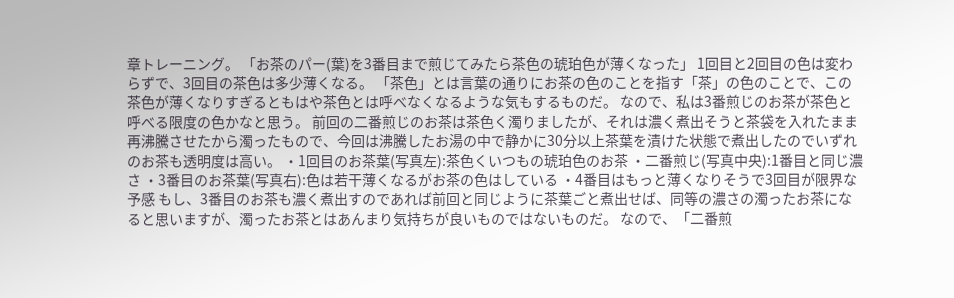章トレーニング。 「お茶のパー(葉)を3番目まで煎じてみたら茶色の琥珀色が薄くなった」 1回目と2回目の色は変わらずで、3回目の茶色は多少薄くなる。 「茶色」とは言葉の通りにお茶の色のことを指す「茶」の色のことで、この茶色が薄くなりすぎるともはや茶色とは呼べなくなるような気もするものだ。 なので、私は3番煎じのお茶が茶色と呼べる限度の色かなと思う。 前回の二番煎じのお茶は茶色く濁りましたが、それは濃く煮出そうと茶袋を入れたまま再沸騰させたから濁ったもので、今回は沸騰したお湯の中で静かに30分以上茶葉を漬けた状態で煮出したのでいずれのお茶も透明度は高い。 ・1回目のお茶葉(写真左):茶色くいつもの琥珀色のお茶 ・二番煎じ(写真中央):1番目と同じ濃さ ・3番目のお茶葉(写真右):色は若干薄くなるがお茶の色はしている ・4番目はもっと薄くなりそうで3回目が限界な予感 もし、3番目のお茶も濃く煮出すのであれば前回と同じように茶葉ごと煮出せば、同等の濃さの濁ったお茶になると思いますが、濁ったお茶とはあんまり気持ちが良いものではないものだ。 なので、「二番煎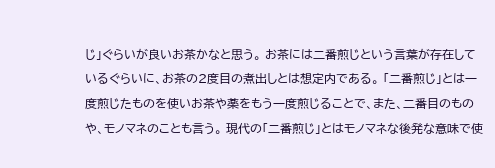じ」ぐらいが良いお茶かなと思う。 お茶には二番煎じという言葉が存在しているぐらいに、お茶の2度目の煮出しとは想定内である。 「二番煎じ」とは一度煎じたものを使いお茶や薬をもう一度煎じることで、また、二番目のものや、モノマネのことも言う。 現代の「二番煎じ」とはモノマネな後発な意味で使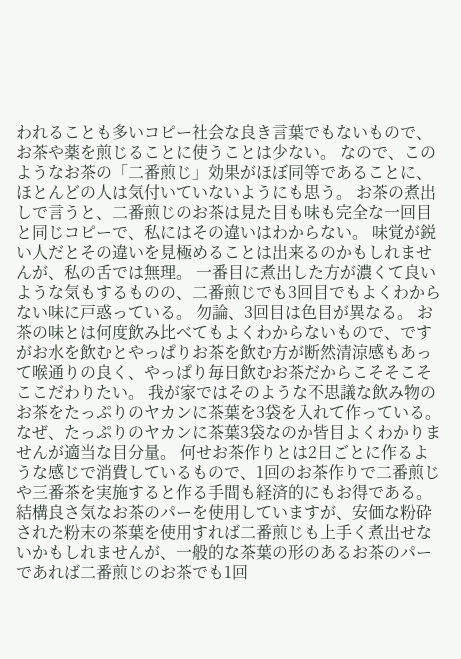われることも多いコピー社会な良き言葉でもないもので、お茶や薬を煎じることに使うことは少ない。 なので、このようなお茶の「二番煎じ」効果がほぼ同等であることに、ほとんどの人は気付いていないようにも思う。 お茶の煮出しで言うと、二番煎じのお茶は見た目も味も完全な一回目と同じコピーで、私にはその違いはわからない。 味覚が鋭い人だとその違いを見極めることは出来るのかもしれませんが、私の舌では無理。 一番目に煮出した方が濃くて良いような気もするものの、二番煎じでも3回目でもよくわからない味に戸惑っている。 勿論、3回目は色目が異なる。 お茶の味とは何度飲み比べてもよくわからないもので、ですがお水を飲むとやっぱりお茶を飲む方が断然清涼感もあって喉通りの良く、やっぱり毎日飲むお茶だからこそそこそここだわりたい。 我が家ではそのような不思議な飲み物のお茶をたっぷりのヤカンに茶葉を3袋を入れて作っている。 なぜ、たっぷりのヤカンに茶葉3袋なのか皆目よくわかりませんが適当な目分量。 何せお茶作りとは2日ごとに作るような感じで消費しているもので、1回のお茶作りで二番煎じや三番茶を実施すると作る手間も経済的にもお得である。 結構良さ気なお茶のパーを使用していますが、安価な粉砕された粉末の茶葉を使用すれば二番煎じも上手く煮出せないかもしれませんが、一般的な茶葉の形のあるお茶のパーであれば二番煎じのお茶でも1回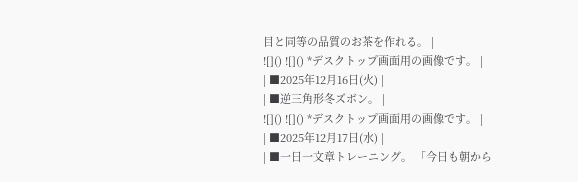目と同等の品質のお茶を作れる。 |
![]() ![]() *デスクトップ画面用の画像です。 |
| ■2025年12月16日(火) |
| ■逆三角形冬ズボン。 |
![]() ![]() *デスクトップ画面用の画像です。 |
| ■2025年12月17日(水) |
| ■一日一文章トレーニング。 「今日も朝から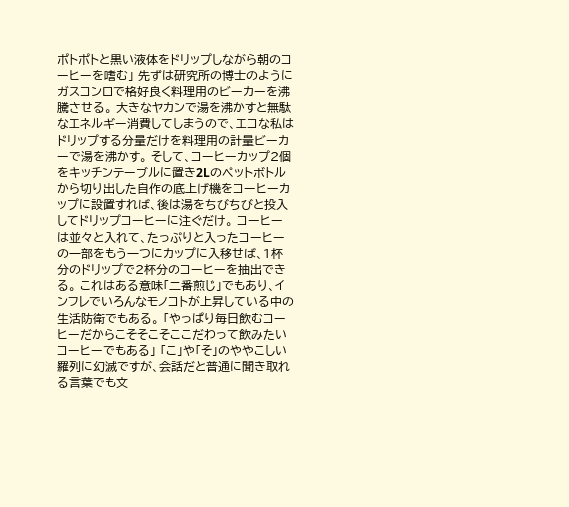ポトポトと黒い液体をドリップしながら朝のコーヒーを嗜む」 先ずは研究所の博士のようにガスコンロで格好良く料理用のビーカーを沸騰させる。 大きなヤカンで湯を沸かすと無駄なエネルギー消費してしまうので、エコな私はドリップする分量だけを料理用の計量ビーカーで湯を沸かす。 そして、コーヒーカップ2個をキッチンテーブルに置き2Lのペットボトルから切り出した自作の底上げ機をコーヒーカップに設置すれば、後は湯をちびちびと投入してドリップコーヒーに注ぐだけ。 コーヒーは並々と入れて、たっぷりと入ったコーヒーの一部をもう一つにカップに入移せば、1杯分のドリップで2杯分のコーヒーを抽出できる。 これはある意味「二番煎じ」でもあり、インフレでいろんなモノコトが上昇している中の生活防衛でもある。 「やっぱり毎日飲むコーヒーだからこそそこそここだわって飲みたいコーヒーでもある」 「こ」や「そ」のややこしい羅列に幻滅ですが、会話だと普通に聞き取れる言葉でも文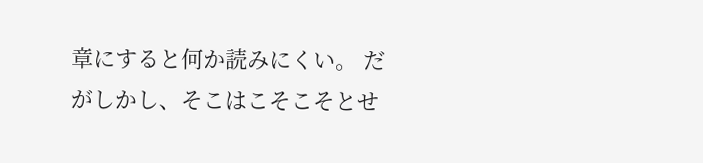章にすると何か読みにくい。 だがしかし、そこはこそこそとせ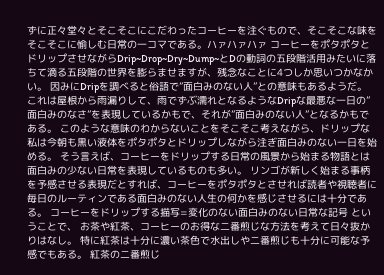ずに正々堂々とそこそこにこだわったコーヒーを注ぐもので、そこそこな味をそこそこに愉しむ日常の一コマである。ハァハァハァ コーヒーをポタポタとドリップさせながらDrip~Drop~Dry~Dump~とDの動詞の五段階活用みたいに落ちて滴る五段階の世界を膨らませますが、残念なことに4つしか思いつかなかい。 因みにDripを調べると俗語で”面白みのない人”との意味もあるようだ。 これは屋根から雨漏りして、雨でずぶ濡れとなるようなDripな最悪な一日の”面白みのなさ”を表現しているかもで、それが”面白みのない人”となるかもである。 このような意味のわからないことをそこそこ考えながら、ドリップな私は今朝も黒い液体をポタポタとドリップしながら注ぎ面白みのない一日を始める。 そう言えば、コーヒーをドリップする日常の風景から始まる物語とは面白みの少ない日常を表現しているものも多い。 リンゴが新しく始まる事柄を予感させる表現だとすれば、コーヒーをポタポタとさせれば読者や視聴者に毎日のルーティンである面白みのない人生の何かを感じさせるには十分である。 コーヒーをドリップする描写=変化のない面白みのない日常な記号 ということで、 お茶や紅茶、コーヒーのお得な二番煎じな方法を考えて日々抜かりはなし。 特に紅茶は十分に濃い茶色で水出しや二番煎じも十分に可能な予感でもある。 紅茶の二番煎じ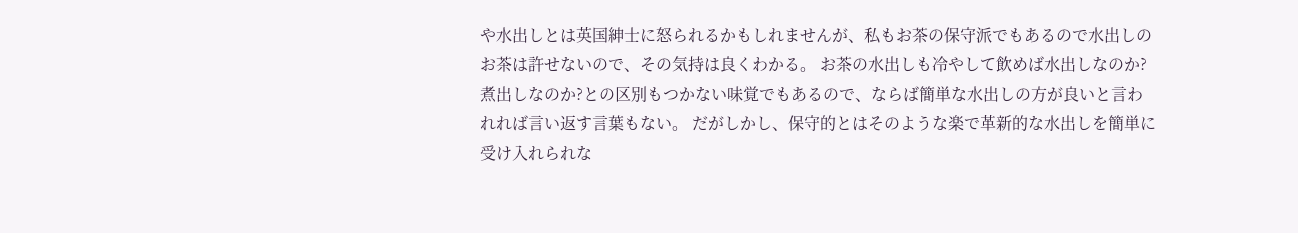や水出しとは英国紳士に怒られるかもしれませんが、私もお茶の保守派でもあるので水出しのお茶は許せないので、その気持は良くわかる。 お茶の水出しも冷やして飲めば水出しなのか?煮出しなのか?との区別もつかない味覚でもあるので、ならば簡単な水出しの方が良いと言われれば言い返す言葉もない。 だがしかし、保守的とはそのような楽で革新的な水出しを簡単に受け入れられな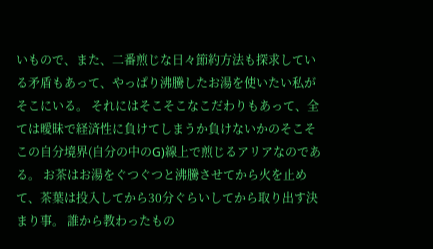いもので、また、二番煎じな日々節約方法も探求している矛盾もあって、やっぱり沸騰したお湯を使いたい私がそこにいる。 それにはそこそこなこだわりもあって、全ては曖昧で経済性に負けてしまうか負けないかのそこそこの自分境界(自分の中のG)線上で煎じるアリアなのである。 お茶はお湯をぐつぐつと沸騰させてから火を止めて、茶葉は投入してから30分ぐらいしてから取り出す決まり事。 誰から教わったもの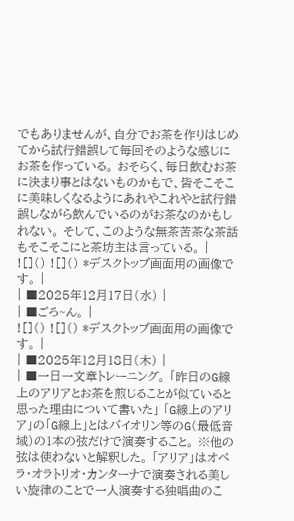でもありませんが、自分でお茶を作りはじめてから試行錯誤して毎回そのような感じにお茶を作っている。 おそらく、毎日飲むお茶に決まり事とはないものかもで、皆そこそこに美味しくなるようにあれやこれやと試行錯誤しながら飲んでいるのがお茶なのかもしれない。 そして、このような無茶苦茶な茶話もそこそこにと茶坊主は言っている。 |
![]() ![]() *デスクトップ画面用の画像です。 |
| ■2025年12月17日(水) |
| ■ごろ~ん。 |
![]() ![]() *デスクトップ画面用の画像です。 |
| ■2025年12月18日(木) |
| ■一日一文章トレーニング。 「昨日のG線上のアリアとお茶を煎じることが似ていると思った理由について書いた」 「G線上のアリア」の「G線上」とはバイオリン等のG(最低音域)の1本の弦だけで演奏すること。 ※他の弦は使わないと解釈した。 「アリア」はオペラ・オラトリオ・カンターナで演奏される美しい旋律のことで一人演奏する独唱曲のこ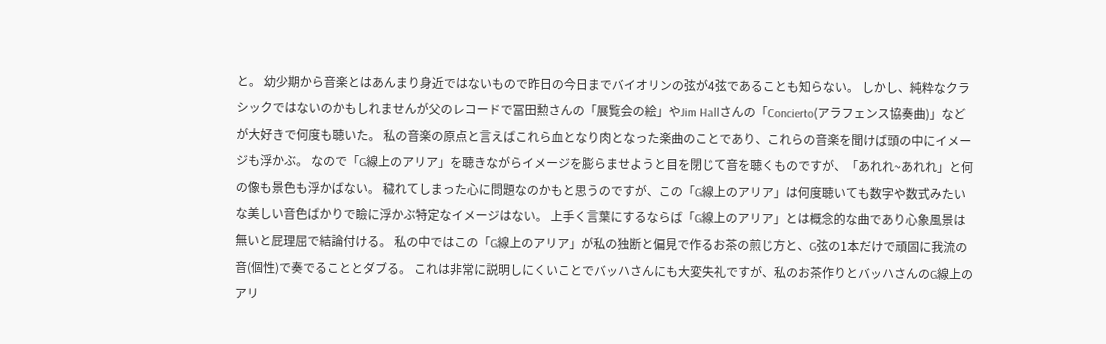と。 幼少期から音楽とはあんまり身近ではないもので昨日の今日までバイオリンの弦が4弦であることも知らない。 しかし、純粋なクラシックではないのかもしれませんが父のレコードで冨田勲さんの「展覧会の絵」やJim Hallさんの「Concierto(アラフェンス協奏曲)」などが大好きで何度も聴いた。 私の音楽の原点と言えばこれら血となり肉となった楽曲のことであり、これらの音楽を聞けば頭の中にイメージも浮かぶ。 なので「G線上のアリア」を聴きながらイメージを膨らませようと目を閉じて音を聴くものですが、「あれれ~あれれ」と何の像も景色も浮かばない。 穢れてしまった心に問題なのかもと思うのですが、この「G線上のアリア」は何度聴いても数字や数式みたいな美しい音色ばかりで瞼に浮かぶ特定なイメージはない。 上手く言葉にするならば「G線上のアリア」とは概念的な曲であり心象風景は無いと屁理屈で結論付ける。 私の中ではこの「G線上のアリア」が私の独断と偏見で作るお茶の煎じ方と、G弦の1本だけで頑固に我流の音(個性)で奏でることとダブる。 これは非常に説明しにくいことでバッハさんにも大変失礼ですが、私のお茶作りとバッハさんのG線上のアリ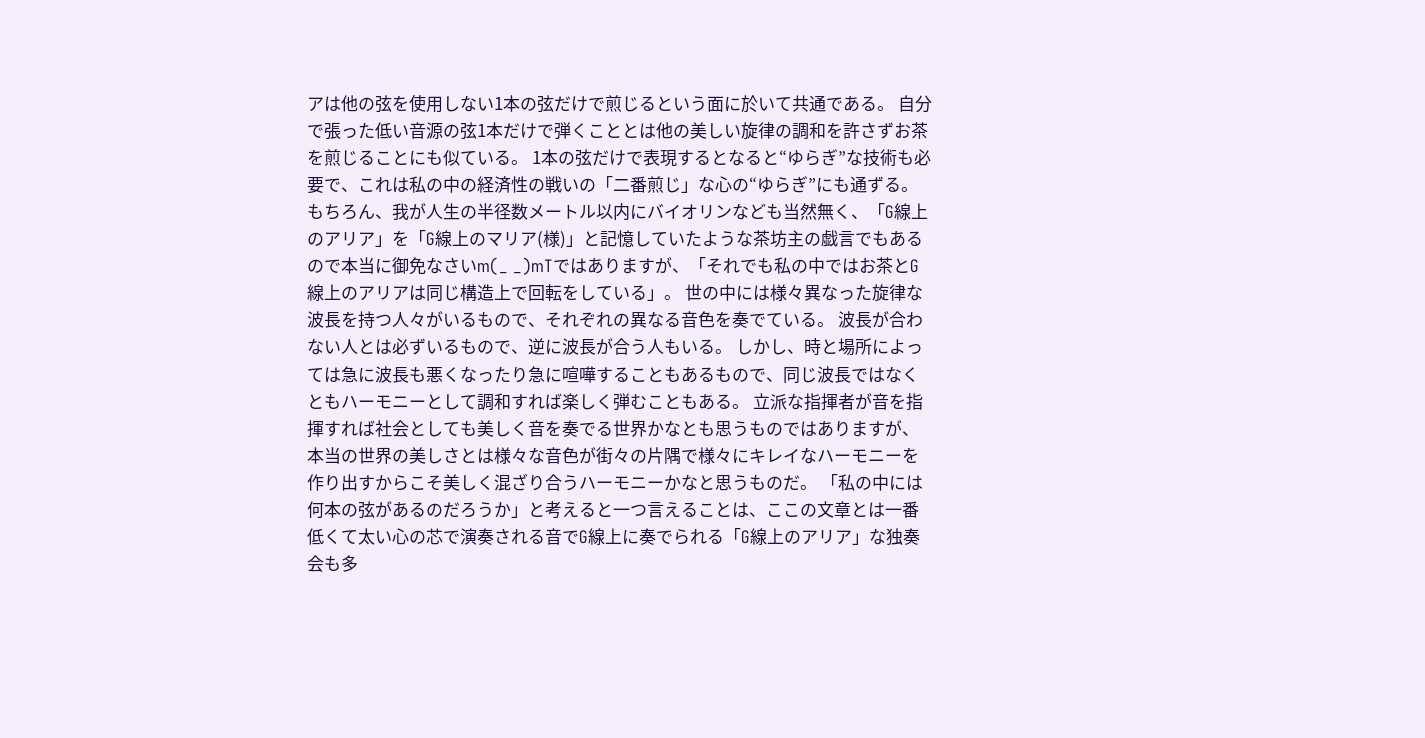アは他の弦を使用しない1本の弦だけで煎じるという面に於いて共通である。 自分で張った低い音源の弦1本だけで弾くこととは他の美しい旋律の調和を許さずお茶を煎じることにも似ている。 1本の弦だけで表現するとなると“ゆらぎ”な技術も必要で、これは私の中の経済性の戦いの「二番煎じ」な心の“ゆらぎ”にも通ずる。 もちろん、我が人生の半径数メートル以内にバイオリンなども当然無く、「G線上のアリア」を「G線上のマリア(様)」と記憶していたような茶坊主の戯言でもあるので本当に御免なさいm(_ _)mTではありますが、「それでも私の中ではお茶とG線上のアリアは同じ構造上で回転をしている」。 世の中には様々異なった旋律な波長を持つ人々がいるもので、それぞれの異なる音色を奏でている。 波長が合わない人とは必ずいるもので、逆に波長が合う人もいる。 しかし、時と場所によっては急に波長も悪くなったり急に喧嘩することもあるもので、同じ波長ではなくともハーモニーとして調和すれば楽しく弾むこともある。 立派な指揮者が音を指揮すれば社会としても美しく音を奏でる世界かなとも思うものではありますが、本当の世界の美しさとは様々な音色が街々の片隅で様々にキレイなハーモニーを作り出すからこそ美しく混ざり合うハーモニーかなと思うものだ。 「私の中には何本の弦があるのだろうか」と考えると一つ言えることは、ここの文章とは一番低くて太い心の芯で演奏される音でG線上に奏でられる「G線上のアリア」な独奏会も多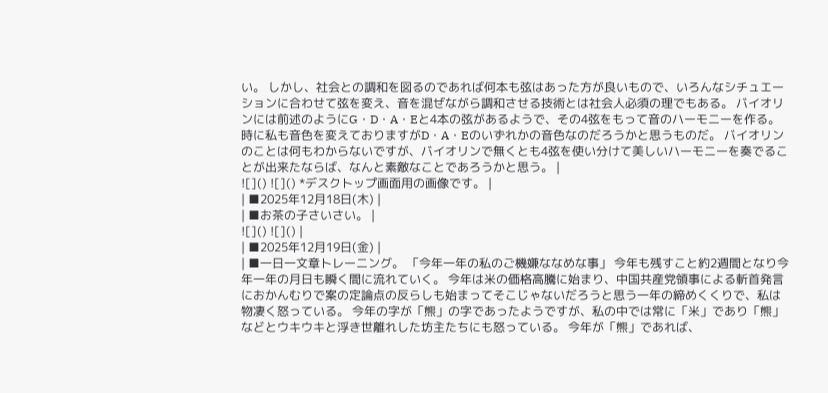い。 しかし、社会との調和を図るのであれば何本も弦はあった方が良いもので、いろんなシチュエーションに合わせて弦を変え、音を混ぜながら調和させる技術とは社会人必須の理でもある。 バイオリンには前述のようにG・D・A・Eと4本の弦があるようで、その4弦をもって音のハーモニーを作る。 時に私も音色を変えておりますがD・A・Eのいずれかの音色なのだろうかと思うものだ。 バイオリンのことは何もわからないですが、バイオリンで無くとも4弦を使い分けて美しいハーモニーを奏でることが出来たならば、なんと素敵なことであろうかと思う。 |
![]() ![]() *デスクトップ画面用の画像です。 |
| ■2025年12月18日(木) |
| ■お茶の子さいさい。 |
![]() ![]() |
| ■2025年12月19日(金) |
| ■一日一文章トレーニング。 「今年一年の私のご機嫌ななめな事」 今年も残すこと約2週間となり今年一年の月日も瞬く間に流れていく。 今年は米の価格高騰に始まり、中国共産党領事による斬首発言におかんむりで案の定論点の反らしも始まってそこじゃないだろうと思う一年の締めくくりで、私は物凄く怒っている。 今年の字が「熊」の字であったようですが、私の中では常に「米」であり「熊」などとウキウキと浮き世離れした坊主たちにも怒っている。 今年が「熊」であれば、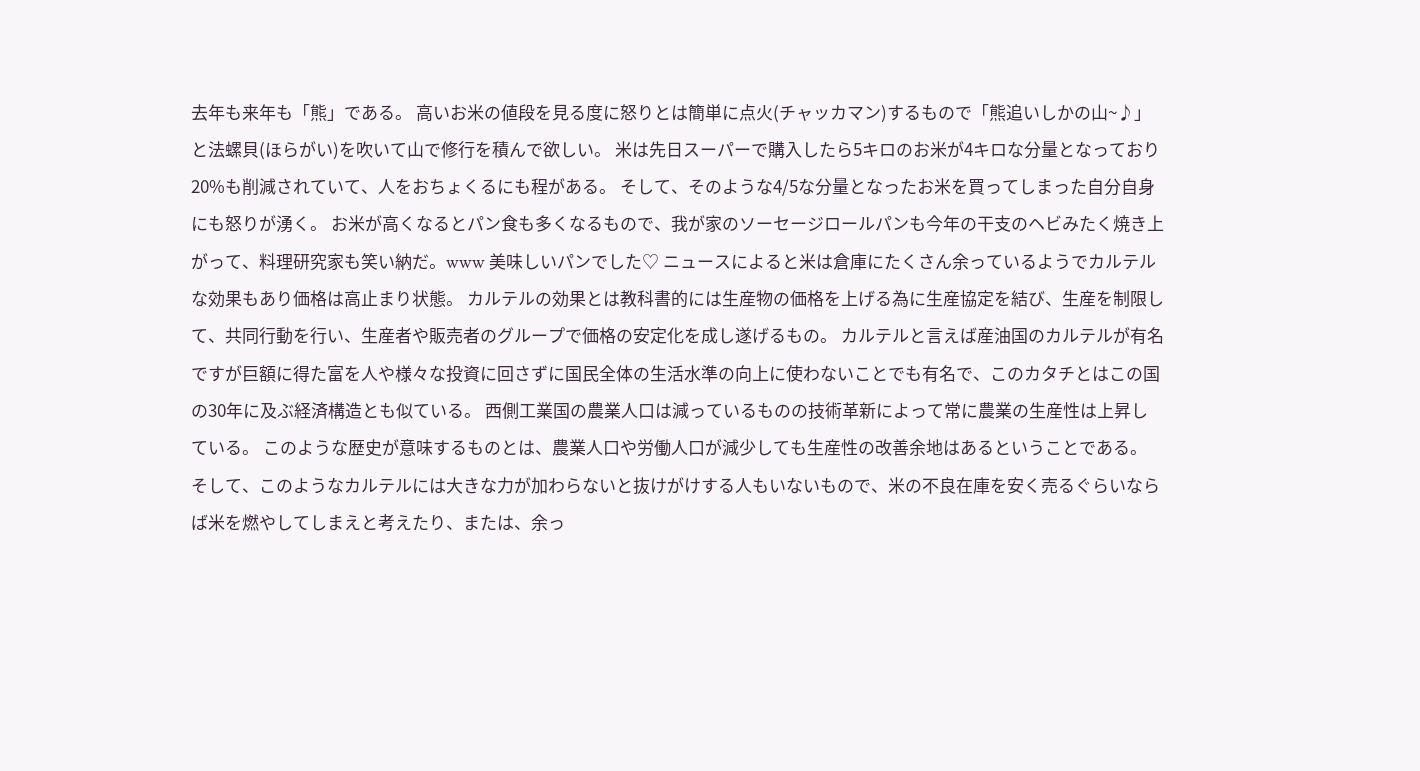去年も来年も「熊」である。 高いお米の値段を見る度に怒りとは簡単に点火(チャッカマン)するもので「熊追いしかの山~♪」と法螺貝(ほらがい)を吹いて山で修行を積んで欲しい。 米は先日スーパーで購入したら5キロのお米が4キロな分量となっており20%も削減されていて、人をおちょくるにも程がある。 そして、そのような4/5な分量となったお米を買ってしまった自分自身にも怒りが湧く。 お米が高くなるとパン食も多くなるもので、我が家のソーセージロールパンも今年の干支のヘビみたく焼き上がって、料理研究家も笑い納だ。www 美味しいパンでした♡ ニュースによると米は倉庫にたくさん余っているようでカルテルな効果もあり価格は高止まり状態。 カルテルの効果とは教科書的には生産物の価格を上げる為に生産協定を結び、生産を制限して、共同行動を行い、生産者や販売者のグループで価格の安定化を成し遂げるもの。 カルテルと言えば産油国のカルテルが有名ですが巨額に得た富を人や様々な投資に回さずに国民全体の生活水準の向上に使わないことでも有名で、このカタチとはこの国の30年に及ぶ経済構造とも似ている。 西側工業国の農業人口は減っているものの技術革新によって常に農業の生産性は上昇している。 このような歴史が意味するものとは、農業人口や労働人口が減少しても生産性の改善余地はあるということである。 そして、このようなカルテルには大きな力が加わらないと抜けがけする人もいないもので、米の不良在庫を安く売るぐらいならば米を燃やしてしまえと考えたり、または、余っ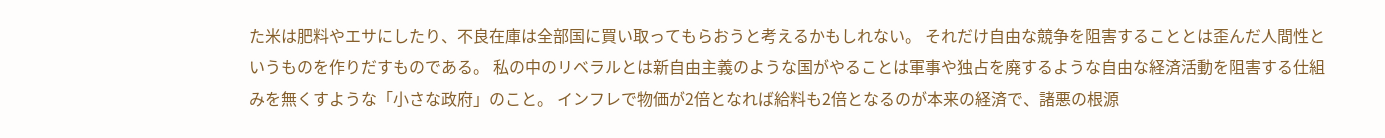た米は肥料やエサにしたり、不良在庫は全部国に買い取ってもらおうと考えるかもしれない。 それだけ自由な競争を阻害することとは歪んだ人間性というものを作りだすものである。 私の中のリベラルとは新自由主義のような国がやることは軍事や独占を廃するような自由な経済活動を阻害する仕組みを無くすような「小さな政府」のこと。 インフレで物価が2倍となれば給料も2倍となるのが本来の経済で、諸悪の根源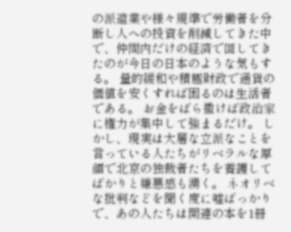の派遣業や様々規準で労働者を分断し人への投資を削減してきた中で、仲間内だけの経済で回してきたのが今日の日本のような気もする。 量的緩和や積極財政で通貨の価値を安くすれば困るのは生活者である。 お金をばら撒けば政治家に権力が集中して強まるだけ。 しかし、現実は大層な立派なことを言っている人たちがリベラルな厚顔で北京の独裁者たちを養護してばかりと嫌悪感も湧く。 ネオリベな批判などを聞く度に嘘ばっかりで、あの人たちは関連の本を1冊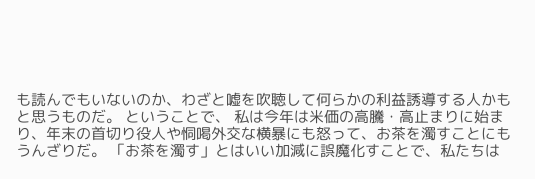も読んでもいないのか、わざと嘘を吹聴して何らかの利益誘導する人かもと思うものだ。 ということで、 私は今年は米価の高騰・高止まりに始まり、年末の首切り役人や恫喝外交な横暴にも怒って、お茶を濁すことにもうんざりだ。 「お茶を濁す」とはいい加減に誤魔化すことで、私たちは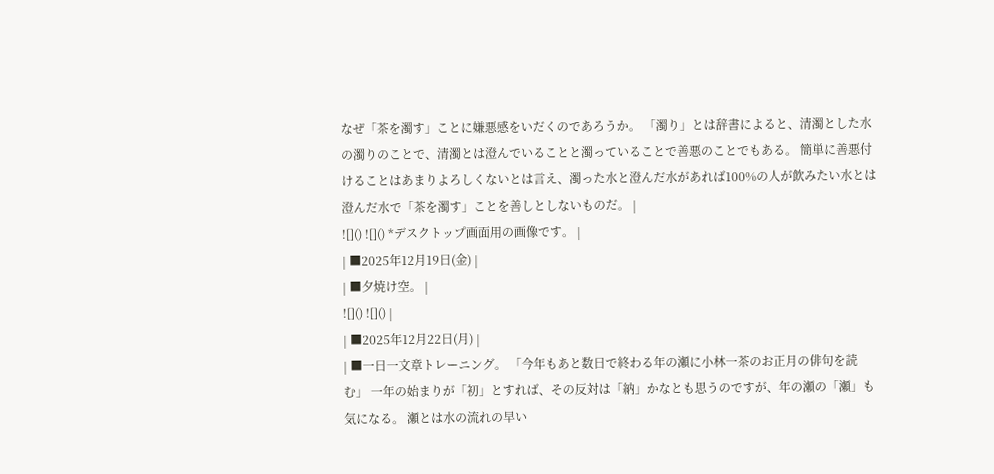なぜ「茶を濁す」ことに嫌悪感をいだくのであろうか。 「濁り」とは辞書によると、清濁とした水の濁りのことで、清濁とは澄んでいることと濁っていることで善悪のことでもある。 簡単に善悪付けることはあまりよろしくないとは言え、濁った水と澄んだ水があれば100%の人が飲みたい水とは澄んだ水で「茶を濁す」ことを善しとしないものだ。 |
![]() ![]() *デスクトップ画面用の画像です。 |
| ■2025年12月19日(金) |
| ■夕焼け空。 |
![]() ![]() |
| ■2025年12月22日(月) |
| ■一日一文章トレーニング。 「今年もあと数日で終わる年の瀬に小林一茶のお正月の俳句を読む」 一年の始まりが「初」とすれば、その反対は「納」かなとも思うのですが、年の瀬の「瀬」も気になる。 瀬とは水の流れの早い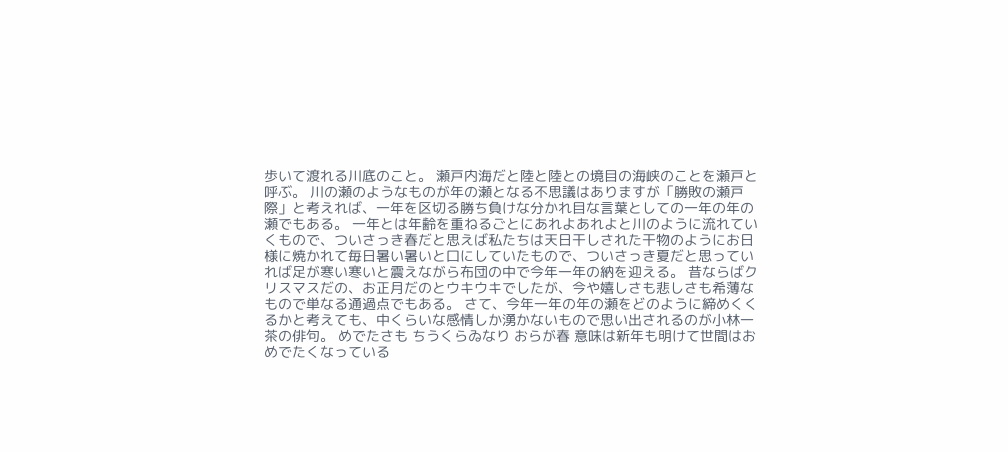歩いて渡れる川底のこと。 瀬戸内海だと陸と陸との境目の海峡のことを瀬戸と呼ぶ。 川の瀬のようなものが年の瀬となる不思議はありますが「勝敗の瀬戸際」と考えれば、一年を区切る勝ち負けな分かれ目な言葉としての一年の年の瀬でもある。 一年とは年齢を重ねるごとにあれよあれよと川のように流れていくもので、ついさっき春だと思えば私たちは天日干しされた干物のようにお日様に焼かれて毎日暑い暑いと口にしていたもので、ついさっき夏だと思っていれば足が寒い寒いと震えながら布団の中で今年一年の納を迎える。 昔ならばクリスマスだの、お正月だのとウキウキでしたが、今や嬉しさも悲しさも希薄なもので単なる通過点でもある。 さて、今年一年の年の瀬をどのように締めくくるかと考えても、中くらいな感情しか湧かないもので思い出されるのが小林一茶の俳句。 めでたさも ちうくらゐなり おらが春 意味は新年も明けて世間はおめでたくなっている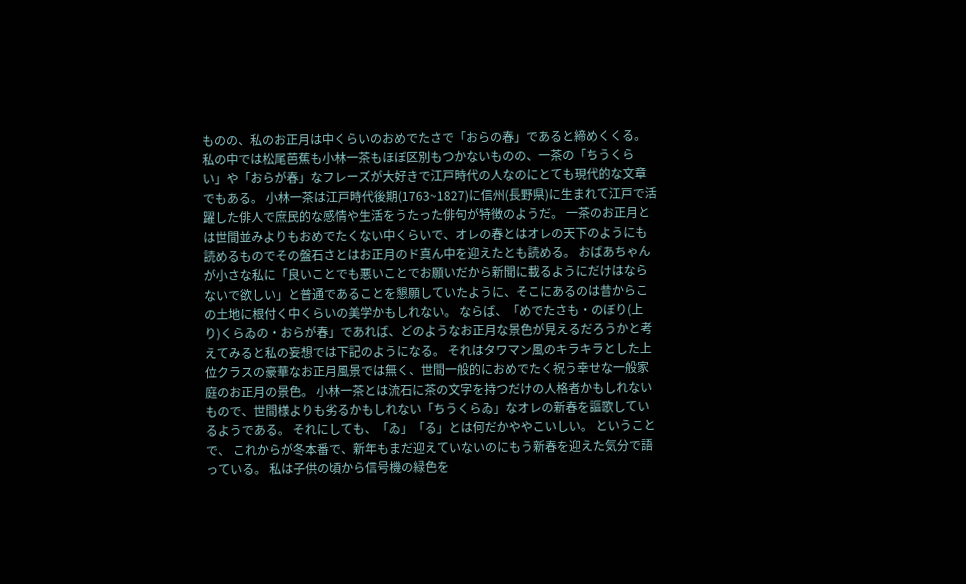ものの、私のお正月は中くらいのおめでたさで「おらの春」であると締めくくる。 私の中では松尾芭蕉も小林一茶もほぼ区別もつかないものの、一茶の「ちうくらい」や「おらが春」なフレーズが大好きで江戸時代の人なのにとても現代的な文章でもある。 小林一茶は江戸時代後期(1763~1827)に信州(長野県)に生まれて江戸で活躍した俳人で庶民的な感情や生活をうたった俳句が特徴のようだ。 一茶のお正月とは世間並みよりもおめでたくない中くらいで、オレの春とはオレの天下のようにも読めるものでその盤石さとはお正月のド真ん中を迎えたとも読める。 おばあちゃんが小さな私に「良いことでも悪いことでお願いだから新聞に載るようにだけはならないで欲しい」と普通であることを懇願していたように、そこにあるのは昔からこの土地に根付く中くらいの美学かもしれない。 ならば、「めでたさも・のぼり(上り)くらゐの・おらが春」であれば、どのようなお正月な景色が見えるだろうかと考えてみると私の妄想では下記のようになる。 それはタワマン風のキラキラとした上位クラスの豪華なお正月風景では無く、世間一般的におめでたく祝う幸せな一般家庭のお正月の景色。 小林一茶とは流石に茶の文字を持つだけの人格者かもしれないもので、世間様よりも劣るかもしれない「ちうくらゐ」なオレの新春を謳歌しているようである。 それにしても、「ゐ」「る」とは何だかややこいしい。 ということで、 これからが冬本番で、新年もまだ迎えていないのにもう新春を迎えた気分で語っている。 私は子供の頃から信号機の緑色を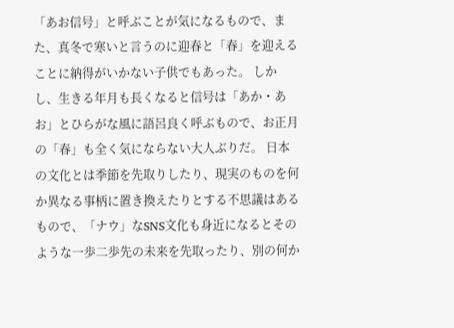「あお信号」と呼ぶことが気になるもので、また、真冬で寒いと言うのに迎春と「春」を迎えることに納得がいかない子供でもあった。 しかし、生きる年月も長くなると信号は「あか・あお」とひらがな風に語呂良く呼ぶもので、お正月の「春」も全く気にならない大人ぶりだ。 日本の文化とは季節を先取りしたり、現実のものを何か異なる事柄に置き換えたりとする不思議はあるもので、「ナウ」なSNS文化も身近になるとそのような一歩二歩先の未来を先取ったり、別の何か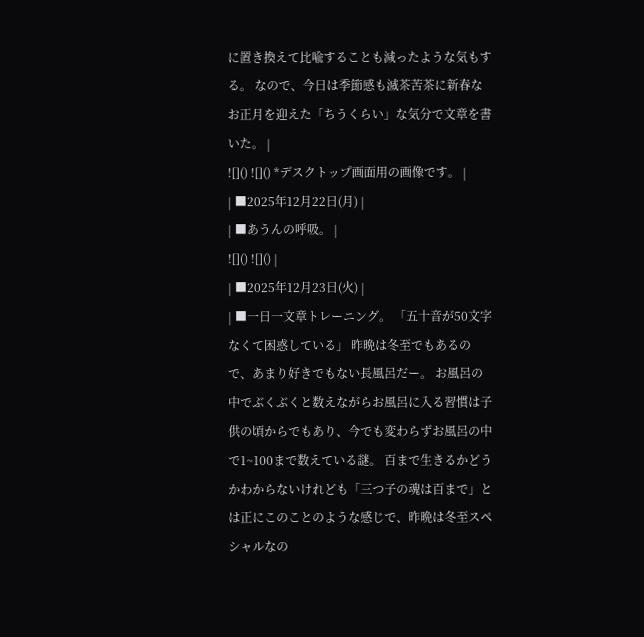に置き換えて比喩することも減ったような気もする。 なので、今日は季節感も滅茶苦茶に新春なお正月を迎えた「ちうくらい」な気分で文章を書いた。 |
![]() ![]() *デスクトップ画面用の画像です。 |
| ■2025年12月22日(月) |
| ■あうんの呼吸。 |
![]() ![]() |
| ■2025年12月23日(火) |
| ■一日一文章トレーニング。 「五十音が50文字なくて困惑している」 昨晩は冬至でもあるので、あまり好きでもない長風呂だー。 お風呂の中でぶくぶくと数えながらお風呂に入る習慣は子供の頃からでもあり、今でも変わらずお風呂の中で1~100まで数えている謎。 百まで生きるかどうかわからないけれども「三つ子の魂は百まで」とは正にこのことのような感じで、昨晩は冬至スペシャルなの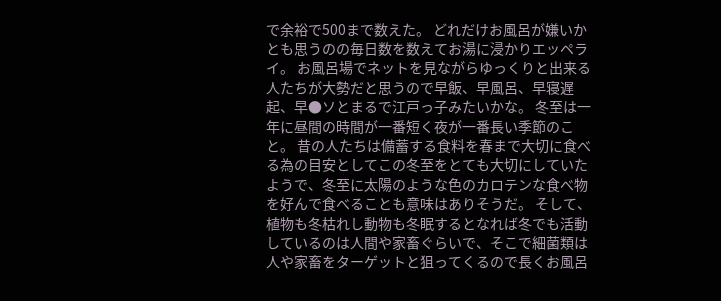で余裕で500まで数えた。 どれだけお風呂が嫌いかとも思うのの毎日数を数えてお湯に浸かりエッペライ。 お風呂場でネットを見ながらゆっくりと出来る人たちが大勢だと思うので早飯、早風呂、早寝遅起、早●ソとまるで江戸っ子みたいかな。 冬至は一年に昼間の時間が一番短く夜が一番長い季節のこと。 昔の人たちは備蓄する食料を春まで大切に食べる為の目安としてこの冬至をとても大切にしていたようで、冬至に太陽のような色のカロテンな食べ物を好んで食べることも意味はありそうだ。 そして、植物も冬枯れし動物も冬眠するとなれば冬でも活動しているのは人間や家畜ぐらいで、そこで細菌類は人や家畜をターゲットと狙ってくるので長くお風呂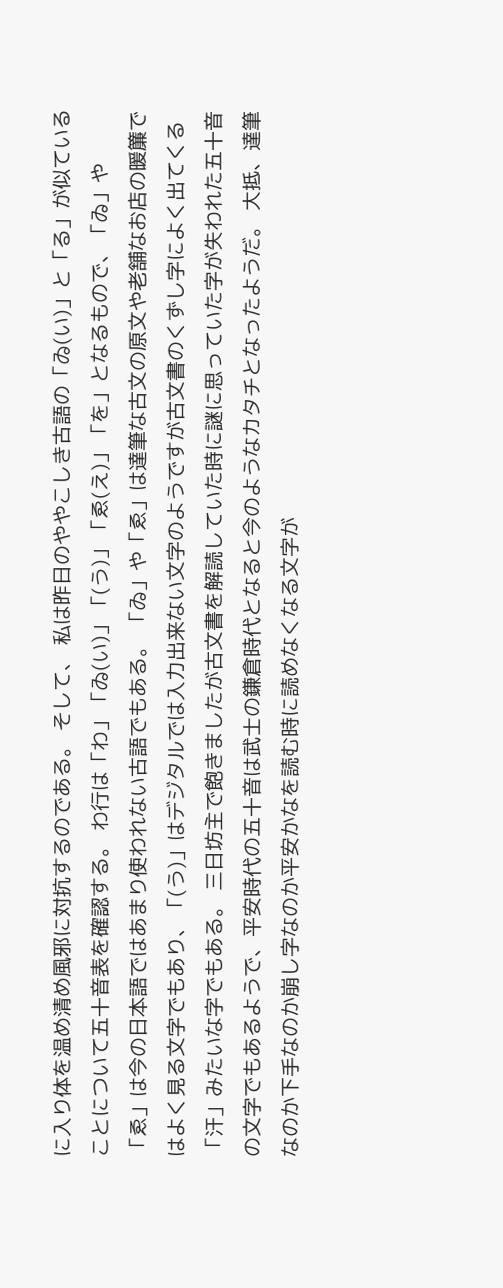に入り体を温め清め風邪に対抗するのである。 そして、 私は昨日のややこしき古語の「ゐ(い)」と「る」が似ていることについて五十音表を確認する。 わ行は「わ」「ゐ(い)」「(う)」「ゑ(え)」「を」となるもので、「ゐ」や「ゑ」は今の日本語ではあまり使われない古語でもある。 「ゐ」や「ゑ」は達筆な古文の原文や老舗なお店の暖簾ではよく見る文字でもあり、「(う)」はデジタルでは入力出来ない文字のようですが古文書のくずし字によく出てくる「汗」みたいな字でもある。 三日坊主で飽きましたが古文書を解読していた時に謎に思っていた字が失われた五十音の文字でもあるようで、平安時代の五十音は武士の鎌倉時代となると今のようなカタチとなったようだ。 大抵、達筆なのか下手なのか崩し字なのか平安かなを読む時に読めなくなる文字が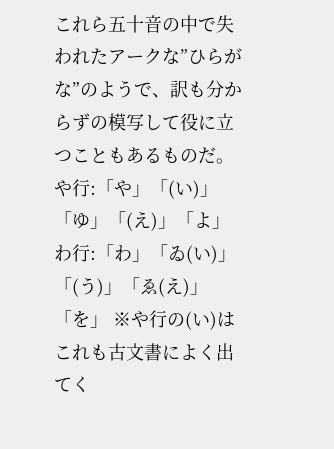これら五十音の中で失われたアークな”ひらがな”のようで、訳も分からずの模写して役に立つこともあるものだ。 や行:「や」「(い)」「ゆ」「(え)」「よ」 わ行:「わ」「ゐ(い)」「(う)」「ゑ(え)」「を」 ※や行の(い)はこれも古文書によく出てく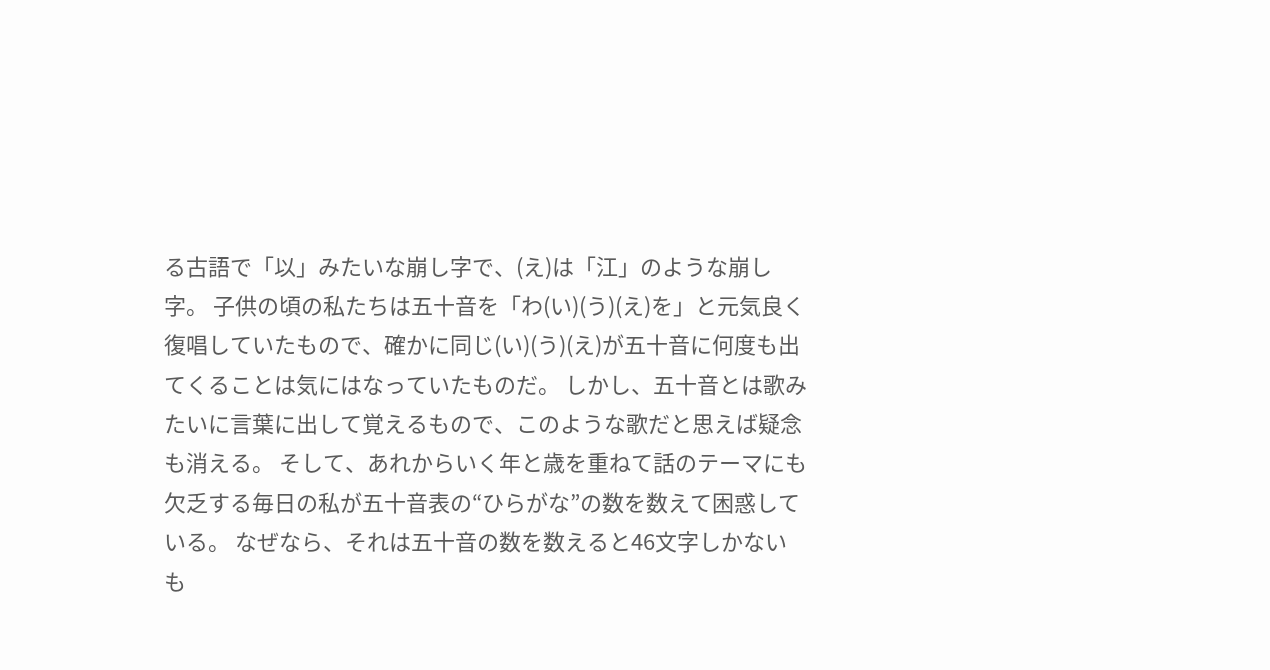る古語で「以」みたいな崩し字で、(え)は「江」のような崩し字。 子供の頃の私たちは五十音を「わ(い)(う)(え)を」と元気良く復唱していたもので、確かに同じ(い)(う)(え)が五十音に何度も出てくることは気にはなっていたものだ。 しかし、五十音とは歌みたいに言葉に出して覚えるもので、このような歌だと思えば疑念も消える。 そして、あれからいく年と歳を重ねて話のテーマにも欠乏する毎日の私が五十音表の“ひらがな”の数を数えて困惑している。 なぜなら、それは五十音の数を数えると46文字しかないも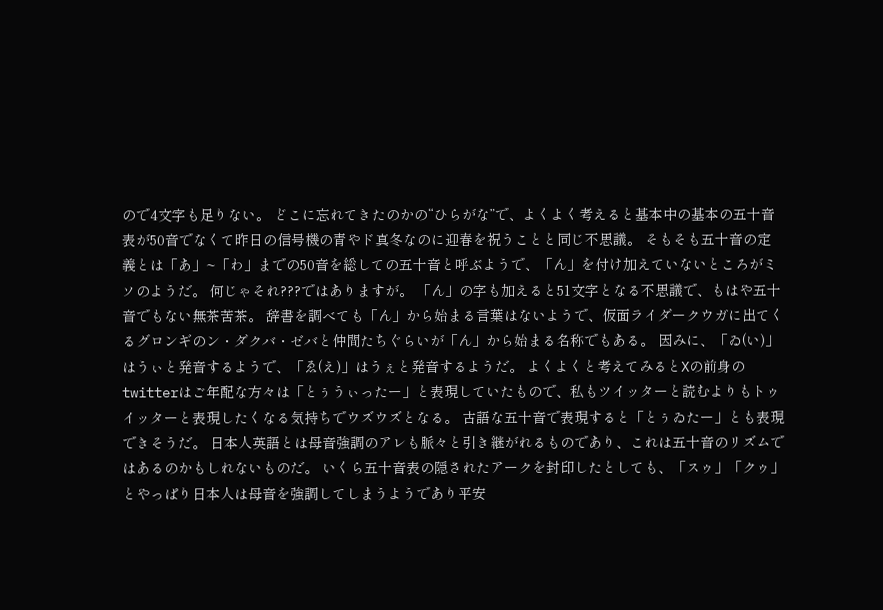ので4文字も足りない。 どこに忘れてきたのかの“ひらがな”で、よくよく考えると基本中の基本の五十音表が50音でなくて昨日の信号機の青やド真冬なのに迎春を祝うことと同じ不思議。 そもそも五十音の定義とは「あ」~「わ」までの50音を総しての五十音と呼ぶようで、「ん」を付け加えていないところがミソのようだ。 何じゃそれ???ではありますが。 「ん」の字も加えると51文字となる不思議で、もはや五十音でもない無茶苦茶。 辞書を調べても「ん」から始まる言葉はないようで、仮面ライダークウガに出てくるグロンギのン・ダクバ・ゼバと仲間たちぐらいが「ん」から始まる名称でもある。 因みに、「ゐ(い)」はうぃと発音するようで、「ゑ(え)」はうぇと発音するようだ。 よくよくと考えてみるとXの前身のtwitterはご年配な方々は「とぅうぃったー」と表現していたもので、私もツイッターと読むよりもトゥイッターと表現したくなる気持ちでウズウズとなる。 古語な五十音で表現すると「とぅゐたー」とも表現できそうだ。 日本人英語とは母音強調のアレも脈々と引き継がれるものであり、これは五十音のリズムではあるのかもしれないものだ。 いくら五十音表の隠されたアークを封印したとしても、「スゥ」「クゥ」とやっぱり日本人は母音を強調してしまうようであり平安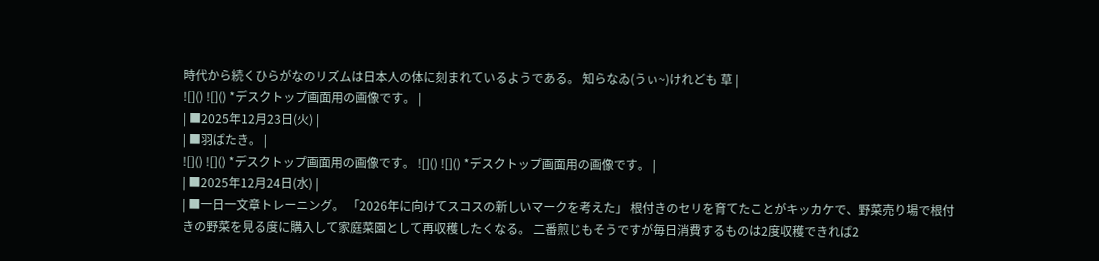時代から続くひらがなのリズムは日本人の体に刻まれているようである。 知らなゐ(うぃ~)けれども 草 |
![]() ![]() *デスクトップ画面用の画像です。 |
| ■2025年12月23日(火) |
| ■羽ばたき。 |
![]() ![]() *デスクトップ画面用の画像です。 ![]() ![]() *デスクトップ画面用の画像です。 |
| ■2025年12月24日(水) |
| ■一日一文章トレーニング。 「2026年に向けてスコスの新しいマークを考えた」 根付きのセリを育てたことがキッカケで、野菜売り場で根付きの野菜を見る度に購入して家庭菜園として再収穫したくなる。 二番煎じもそうですが毎日消費するものは2度収穫できれば2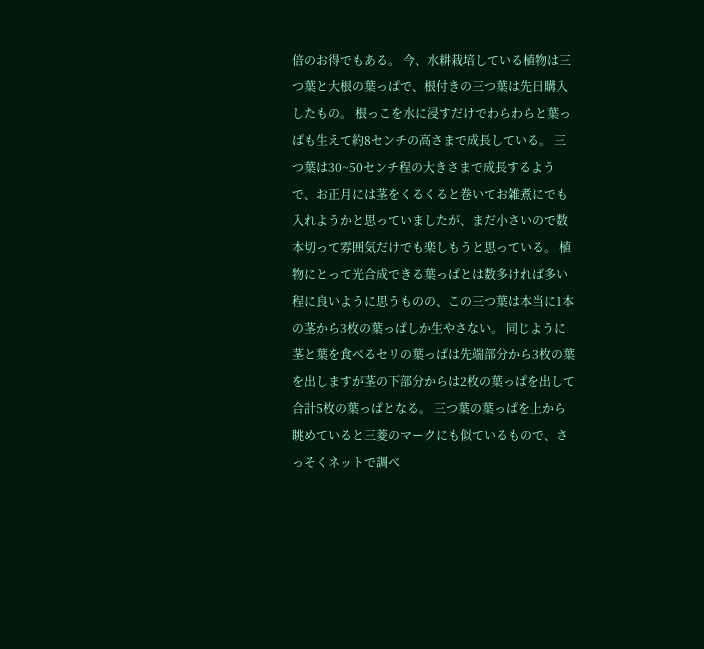倍のお得でもある。 今、水耕栽培している植物は三つ葉と大根の葉っぱで、根付きの三つ葉は先日購入したもの。 根っこを水に浸すだけでわらわらと葉っぱも生えて約8センチの高さまで成長している。 三つ葉は30~50センチ程の大きさまで成長するようで、お正月には茎をくるくると巻いてお雑煮にでも入れようかと思っていましたが、まだ小さいので数本切って雰囲気だけでも楽しもうと思っている。 植物にとって光合成できる葉っぱとは数多ければ多い程に良いように思うものの、この三つ葉は本当に1本の茎から3枚の葉っぱしか生やさない。 同じように茎と葉を食べるセリの葉っぱは先端部分から3枚の葉を出しますが茎の下部分からは2枚の葉っぱを出して合計5枚の葉っぱとなる。 三つ葉の葉っぱを上から眺めていると三菱のマークにも似ているもので、さっそくネットで調べ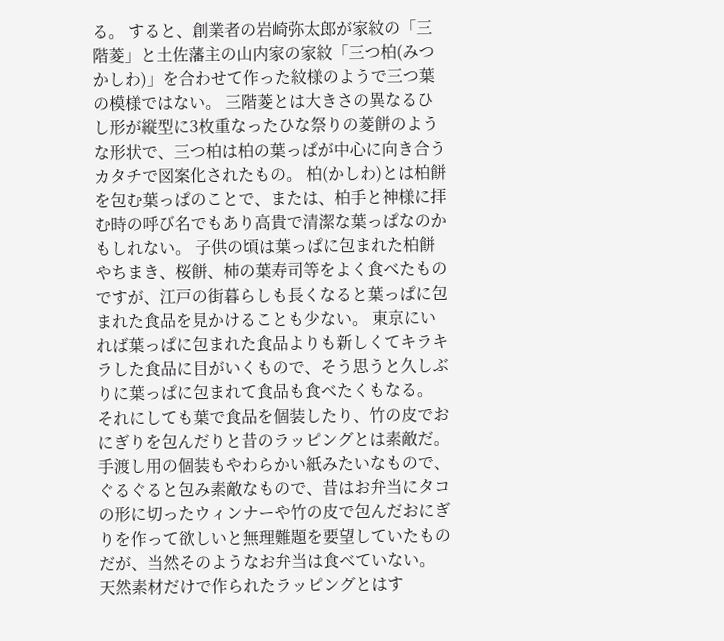る。 すると、創業者の岩崎弥太郎が家紋の「三階菱」と土佐藩主の山内家の家紋「三つ柏(みつかしわ)」を合わせて作った紋様のようで三つ葉の模様ではない。 三階菱とは大きさの異なるひし形が縦型に3枚重なったひな祭りの菱餅のような形状で、三つ柏は柏の葉っぱが中心に向き合うカタチで図案化されたもの。 柏(かしわ)とは柏餅を包む葉っぱのことで、または、柏手と神様に拝む時の呼び名でもあり高貴で清潔な葉っぱなのかもしれない。 子供の頃は葉っぱに包まれた柏餅やちまき、桜餅、柿の葉寿司等をよく食べたものですが、江戸の街暮らしも長くなると葉っぱに包まれた食品を見かけることも少ない。 東京にいれば葉っぱに包まれた食品よりも新しくてキラキラした食品に目がいくもので、そう思うと久しぶりに葉っぱに包まれて食品も食べたくもなる。 それにしても葉で食品を個装したり、竹の皮でおにぎりを包んだりと昔のラッピングとは素敵だ。 手渡し用の個装もやわらかい紙みたいなもので、ぐるぐると包み素敵なもので、昔はお弁当にタコの形に切ったウィンナーや竹の皮で包んだおにぎりを作って欲しいと無理難題を要望していたものだが、当然そのようなお弁当は食べていない。 天然素材だけで作られたラッピングとはす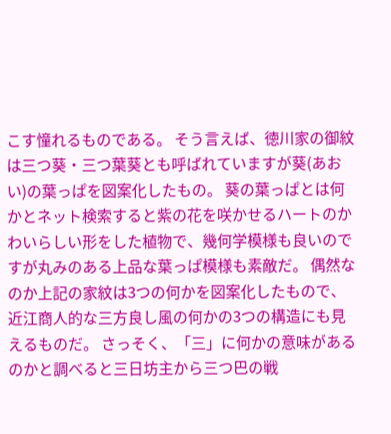こす憧れるものである。 そう言えば、徳川家の御紋は三つ葵・三つ葉葵とも呼ばれていますが葵(あおい)の葉っぱを図案化したもの。 葵の葉っぱとは何かとネット検索すると紫の花を咲かせるハートのかわいらしい形をした植物で、幾何学模様も良いのですが丸みのある上品な葉っぱ模様も素敵だ。 偶然なのか上記の家紋は3つの何かを図案化したもので、近江商人的な三方良し風の何かの3つの構造にも見えるものだ。 さっそく、「三」に何かの意味があるのかと調べると三日坊主から三つ巴の戦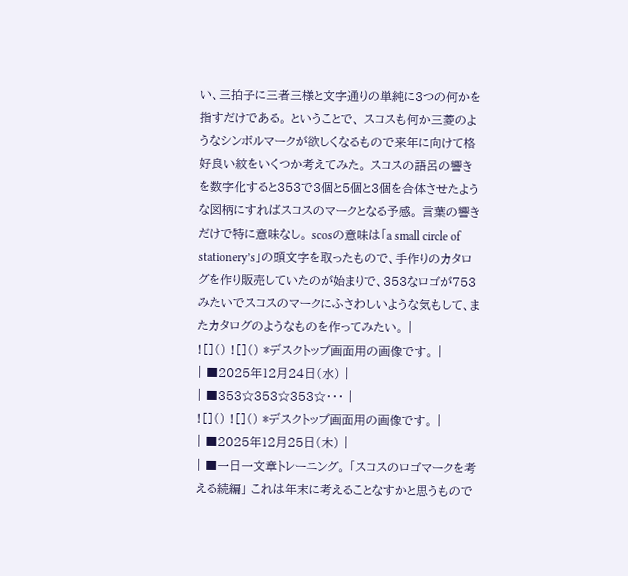い、三拍子に三者三様と文字通りの単純に3つの何かを指すだけである。 ということで、 スコスも何か三菱のようなシンボルマークが欲しくなるもので来年に向けて格好良い紋をいくつか考えてみた。 スコスの語呂の響きを数字化すると353で3個と5個と3個を合体させたような図柄にすればスコスのマークとなる予感。 言葉の響きだけで特に意味なし。 scosの意味は「a small circle of stationery’s」の頭文字を取ったもので、手作りのカタログを作り販売していたのが始まりで、353なロゴが753みたいでスコスのマークにふさわしいような気もして、またカタログのようなものを作ってみたい。 |
![]() ![]() *デスクトップ画面用の画像です。 |
| ■2025年12月24日(水) |
| ■353☆353☆353☆・・・ |
![]() ![]() *デスクトップ画面用の画像です。 |
| ■2025年12月25日(木) |
| ■一日一文章トレーニング。 「スコスのロゴマークを考える続編」 これは年末に考えることなすかと思うもので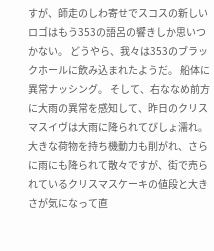すが、師走のしわ寄せでスコスの新しいロゴはもう353の語呂の響きしか思いつかない。 どうやら、我々は353のブラックホールに飲み込まれたようだ。 船体に異常ナッシング。 そして、右ななめ前方に大雨の異常を感知して、昨日のクリスマスイヴは大雨に降られてびしょ濡れ。 大きな荷物を持ち機動力も削がれ、さらに雨にも降られて散々ですが、街で売られているクリスマスケーキの値段と大きさが気になって直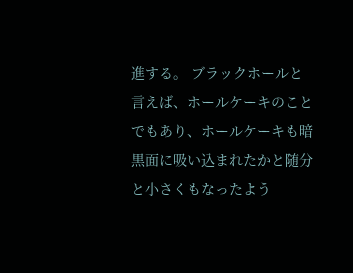進する。 ブラックホールと言えば、ホールケーキのことでもあり、ホールケーキも暗黒面に吸い込まれたかと随分と小さくもなったよう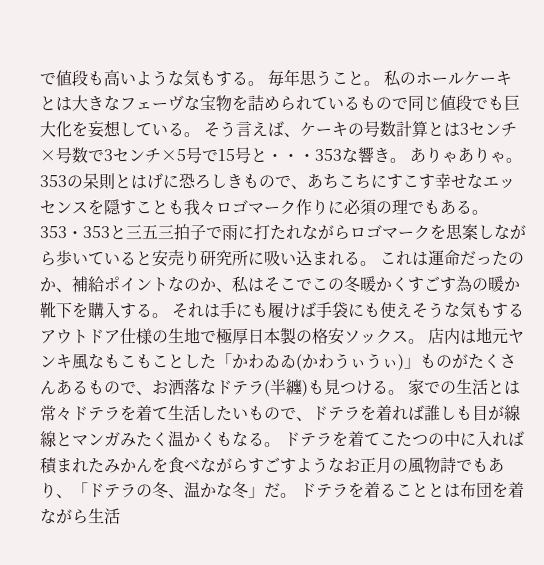で値段も高いような気もする。 毎年思うこと。 私のホールケーキとは大きなフェーヴな宝物を詰められているもので同じ値段でも巨大化を妄想している。 そう言えば、ケーキの号数計算とは3センチ×号数で3センチ×5号で15号と・・・353な響き。 ありゃありゃ。 353の呆則とはげに恐ろしきもので、あちこちにすこす幸せなエッセンスを隠すことも我々ロゴマーク作りに必須の理でもある。 353・353と三五三拍子で雨に打たれながらロゴマークを思案しながら歩いていると安売り研究所に吸い込まれる。 これは運命だったのか、補給ポイントなのか、私はそこでこの冬暖かくすごす為の暖か靴下を購入する。 それは手にも履けば手袋にも使えそうな気もするアウトドア仕様の生地で極厚日本製の格安ソックス。 店内は地元ヤンキ風なもこもことした「かわゐゐ(かわうぃうぃ)」ものがたくさんあるもので、お洒落なドテラ(半纏)も見つける。 家での生活とは常々ドテラを着て生活したいもので、ドテラを着れば誰しも目が線線とマンガみたく温かくもなる。 ドテラを着てこたつの中に入れば積まれたみかんを食べながらすごすようなお正月の風物詩でもあり、「ドテラの冬、温かな冬」だ。 ドテラを着ることとは布団を着ながら生活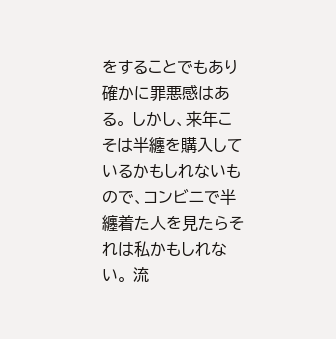をすることでもあり確かに罪悪感はある。 しかし、来年こそは半纏を購入しているかもしれないもので、コンビニで半纏着た人を見たらそれは私かもしれない。 流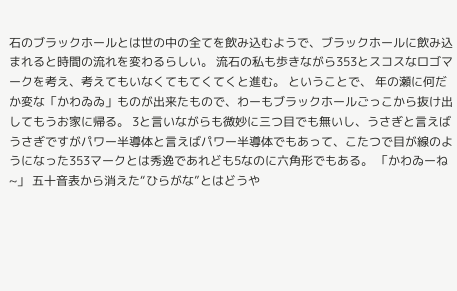石のブラックホールとは世の中の全てを飲み込むようで、ブラックホールに飲み込まれると時間の流れを変わるらしい。 流石の私も歩きながら353とスコスなロゴマークを考え、考えてもいなくてもてくてくと進む。 ということで、 年の瀬に何だか変な「かわゐゐ」ものが出来たもので、わーもブラックホールごっこから抜け出してもうお家に帰る。 3と言いながらも微妙に三つ目でも無いし、うさぎと言えばうさぎですがパワー半導体と言えばパワー半導体でもあって、こたつで目が線のようになった353マークとは秀逸であれども5なのに六角形でもある。 「かわゐーね~」 五十音表から消えた“ひらがな”とはどうや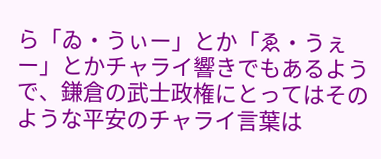ら「ゐ・うぃー」とか「ゑ・うぇー」とかチャライ響きでもあるようで、鎌倉の武士政権にとってはそのような平安のチャライ言葉は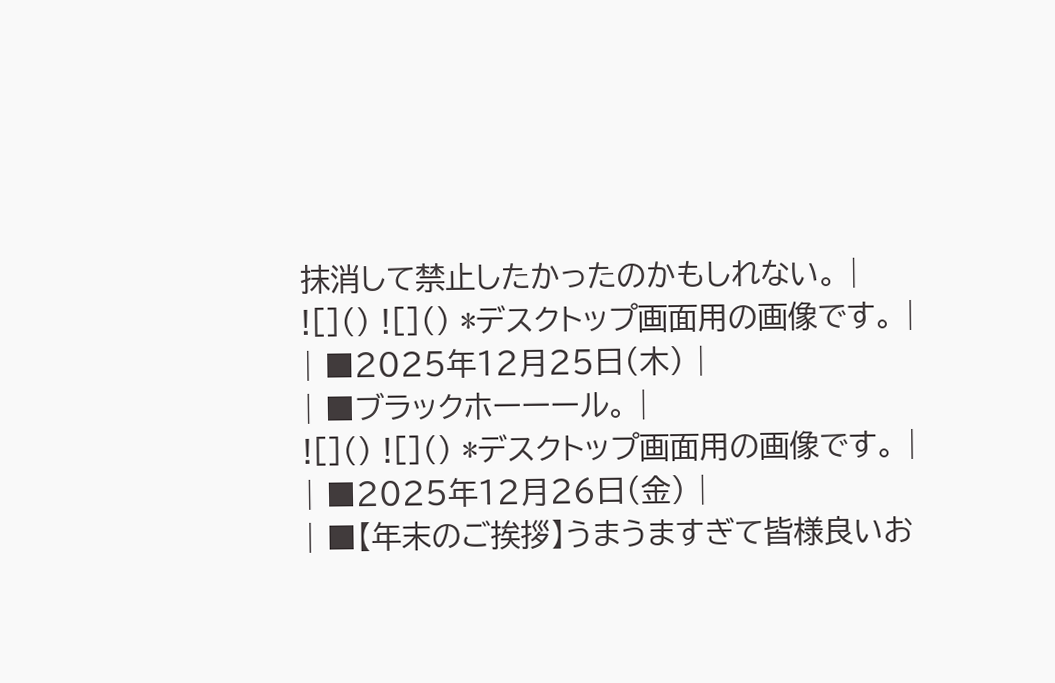抹消して禁止したかったのかもしれない。 |
![]() ![]() *デスクトップ画面用の画像です。 |
| ■2025年12月25日(木) |
| ■ブラックホーーール。 |
![]() ![]() *デスクトップ画面用の画像です。 |
| ■2025年12月26日(金) |
| ■【年末のご挨拶】うまうますぎて皆様良いお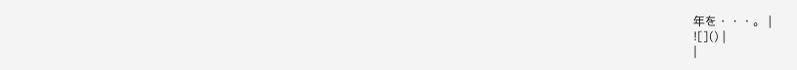年を・・・。 |
![]() |
|